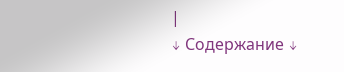|
↓ Содержание ↓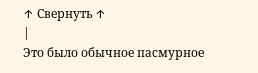↑ Свернуть ↑
|
Это было обычное пасмурное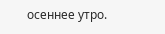осеннее утро.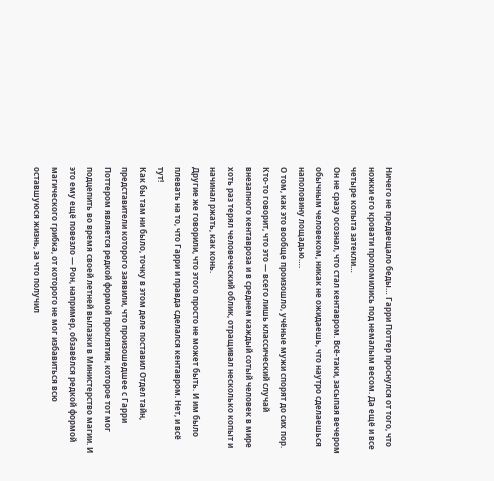Ничего не предвещало беды… Гарри Поттер проснулся от того, что ножки его кровати проломились под немалым весом. Да ещё и все четыре копыта затекли…
Он не сразу осознал, что стал кентавром. Всё-таки, засыпая вечером обычным человеком, никак не ожидаешь, что наутро сделаешься наполовину лощадью….
О том, как это вообще произошло, учёные мужи спорят до сих пор. Кто-то говорит, что это — всего лишь классический случай внезапного кентавроза и в среднем каждый сотый человек в мире хоть раз терял человеческий облик, отращивал несколько копыт и начинал ржать, как конь.
Другие же говорили, что этого просто не может быть. И им было плевать на то, что Гарри и правда сделался кентавром. Нет, и всё тут!
Как бы там ни было, точку в этом деле поставил Отдел тайн, представители которого заявили, что произошедшее с Гарри Поттером является редкой формой проклятия, которое тот мог подцепить во время своей летней вылазки в Министерство магии. И это ему ещё повезло — Рон, например, обзавёлся редкой формой магического грибка, от которого не мог избавиться всю оставшуюся жизнь, за что получил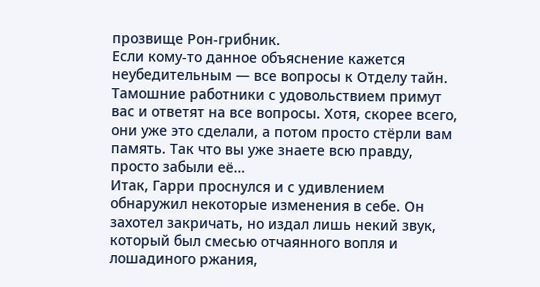прозвище Рон-грибник.
Если кому-то данное объяснение кажется неубедительным — все вопросы к Отделу тайн. Тамошние работники с удовольствием примут вас и ответят на все вопросы. Хотя, скорее всего, они уже это сделали, а потом просто стёрли вам память. Так что вы уже знаете всю правду, просто забыли её…
Итак, Гарри проснулся и с удивлением обнаружил некоторые изменения в себе. Он захотел закричать, но издал лишь некий звук, который был смесью отчаянного вопля и лошадиного ржания,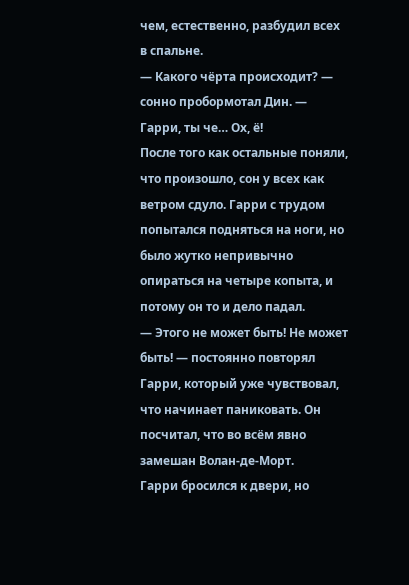чем, естественно, разбудил всех в спальне.
— Какого чёрта происходит? — сонно пробормотал Дин. — Гарри, ты че… Ох, ё!
После того как остальные поняли, что произошло, сон у всех как ветром сдуло. Гарри с трудом попытался подняться на ноги, но было жутко непривычно опираться на четыре копыта, и потому он то и дело падал.
— Этого не может быть! Не может быть! — постоянно повторял Гарри, который уже чувствовал, что начинает паниковать. Он посчитал, что во всём явно замешан Волан-де-Морт.
Гарри бросился к двери, но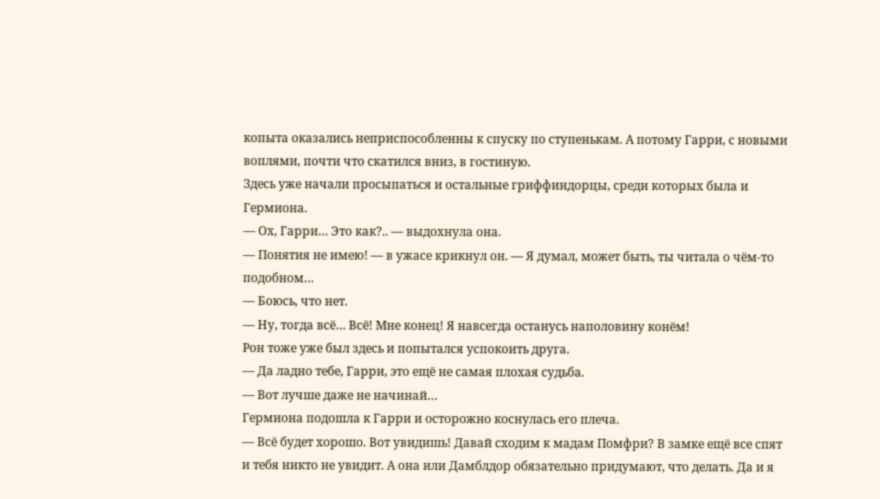копыта оказались неприспособленны к спуску по ступенькам. А потому Гарри, с новыми воплями, почти что скатился вниз, в гостиную.
Здесь уже начали просыпаться и остальные гриффиндорцы, среди которых была и Гермиона.
— Ох, Гарри… Это как?.. — выдохнула она.
— Понятия не имею! — в ужасе крикнул он. — Я думал, может быть, ты читала о чём-то подобном…
— Боюсь, что нет.
— Ну, тогда всё… Всё! Мне конец! Я навсегда останусь наполовину конём!
Рон тоже уже был здесь и попытался успокоить друга.
— Да ладно тебе, Гарри, это ещё не самая плохая судьба.
— Вот лучше даже не начинай…
Гермиона подошла к Гарри и осторожно коснулась его плеча.
— Всё будет хорошо. Вот увидишь! Давай сходим к мадам Помфри? В замке ещё все спят и тебя никто не увидит. А она или Дамблдор обязательно придумают, что делать. Да и я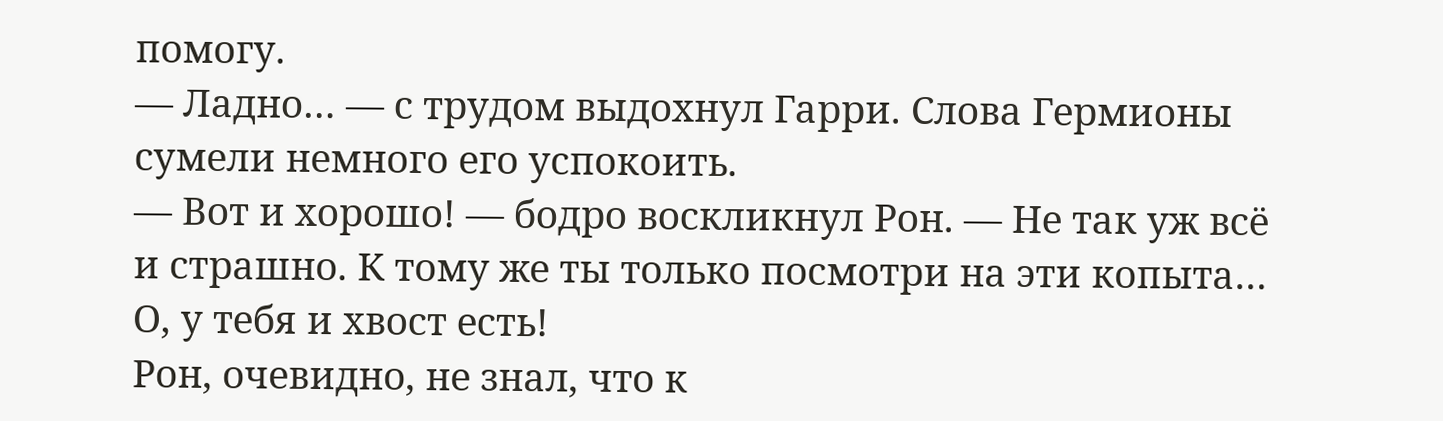помогу.
— Ладно… — с трудом выдохнул Гарри. Слова Гермионы сумели немного его успокоить.
— Вот и хорошо! — бодро воскликнул Рон. — Не так уж всё и страшно. К тому же ты только посмотри на эти копыта… О, у тебя и хвост есть!
Рон, очевидно, не знал, что к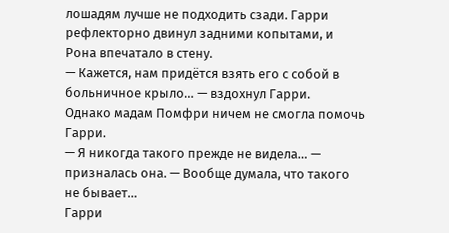лошадям лучше не подходить сзади. Гарри рефлекторно двинул задними копытами, и Рона впечатало в стену.
— Кажется, нам придётся взять его с собой в больничное крыло… — вздохнул Гарри.
Однако мадам Помфри ничем не смогла помочь Гарри.
— Я никогда такого прежде не видела… — призналась она. — Вообще думала, что такого не бывает…
Гарри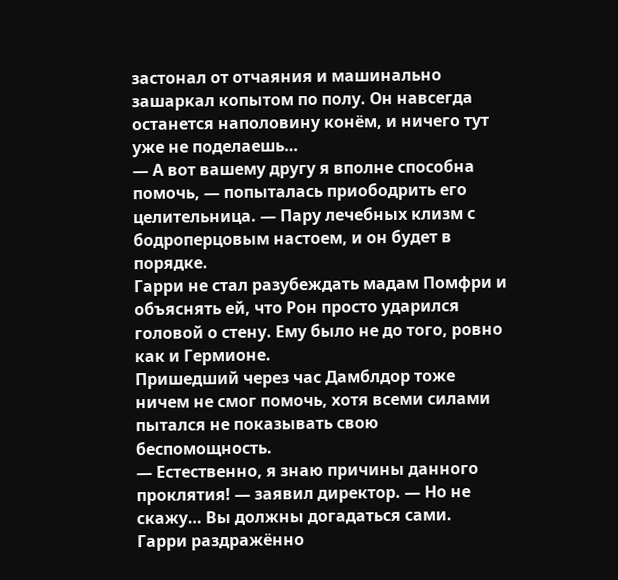застонал от отчаяния и машинально зашаркал копытом по полу. Он навсегда останется наполовину конём, и ничего тут уже не поделаешь…
— А вот вашему другу я вполне способна помочь, — попыталась приободрить его целительница. — Пару лечебных клизм с бодроперцовым настоем, и он будет в порядке.
Гарри не стал разубеждать мадам Помфри и объяснять ей, что Рон просто ударился головой о стену. Ему было не до того, ровно как и Гермионе.
Пришедший через час Дамблдор тоже ничем не смог помочь, хотя всеми силами пытался не показывать свою беспомощность.
— Естественно, я знаю причины данного проклятия! — заявил директор. — Но не скажу… Вы должны догадаться сами.
Гарри раздражённо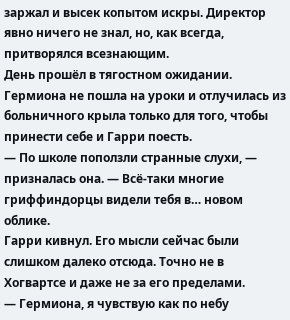заржал и высек копытом искры. Директор явно ничего не знал, но, как всегда, притворялся всезнающим.
День прошёл в тягостном ожидании. Гермиона не пошла на уроки и отлучилась из больничного крыла только для того, чтобы принести себе и Гарри поесть.
— По школе поползли странные слухи, — призналась она. — Всё-таки многие гриффиндорцы видели тебя в… новом облике.
Гарри кивнул. Его мысли сейчас были слишком далеко отсюда. Точно не в Хогвартсе и даже не за его пределами.
— Гермиона, я чувствую как по небу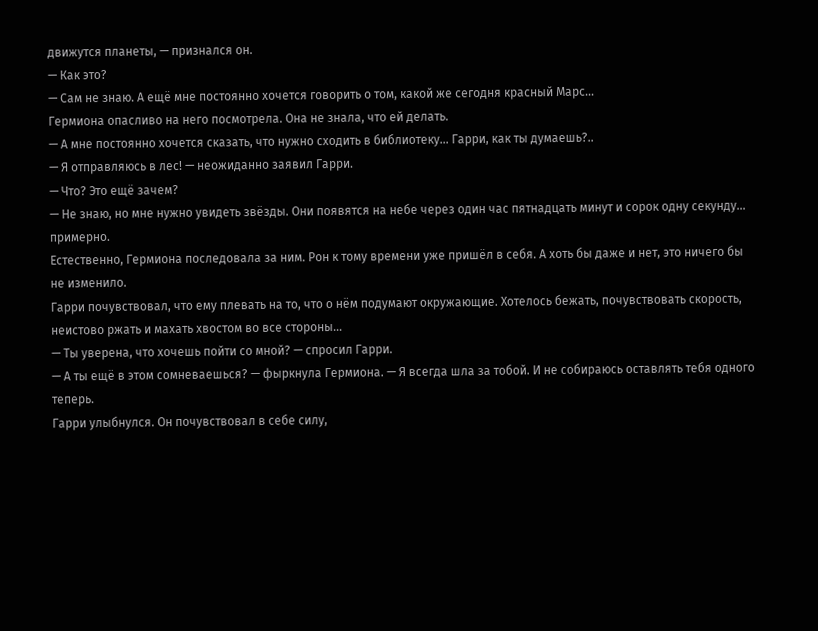движутся планеты, — признался он.
— Как это?
— Сам не знаю. А ещё мне постоянно хочется говорить о том, какой же сегодня красный Марс…
Гермиона опасливо на него посмотрела. Она не знала, что ей делать.
— А мне постоянно хочется сказать, что нужно сходить в библиотеку… Гарри, как ты думаешь?..
— Я отправляюсь в лес! — неожиданно заявил Гарри.
— Что? Это ещё зачем?
— Не знаю, но мне нужно увидеть звёзды. Они появятся на небе через один час пятнадцать минут и сорок одну секунду… примерно.
Естественно, Гермиона последовала за ним. Рон к тому времени уже пришёл в себя. А хоть бы даже и нет, это ничего бы не изменило.
Гарри почувствовал, что ему плевать на то, что о нём подумают окружающие. Хотелось бежать, почувствовать скорость, неистово ржать и махать хвостом во все стороны…
— Ты уверена, что хочешь пойти со мной? — спросил Гарри.
— А ты ещё в этом сомневаешься? — фыркнула Гермиона. — Я всегда шла за тобой. И не собираюсь оставлять тебя одного теперь.
Гарри улыбнулся. Он почувствовал в себе силу,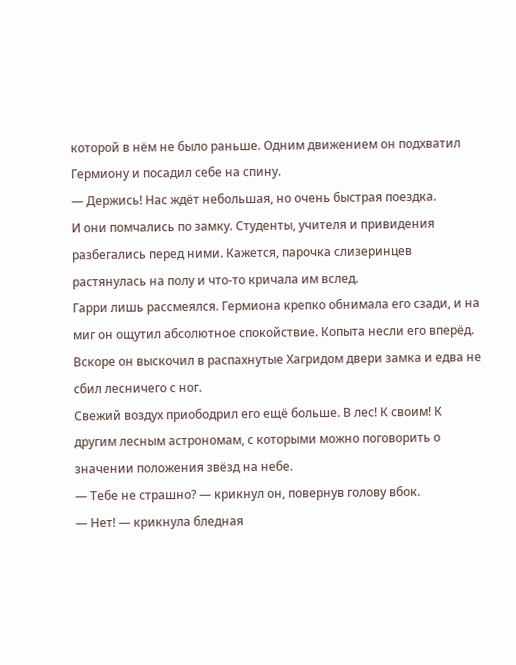которой в нём не было раньше. Одним движением он подхватил Гермиону и посадил себе на спину.
— Держись! Нас ждёт небольшая, но очень быстрая поездка.
И они помчались по замку. Студенты, учителя и привидения разбегались перед ними. Кажется, парочка слизеринцев растянулась на полу и что-то кричала им вслед.
Гарри лишь рассмеялся. Гермиона крепко обнимала его сзади, и на миг он ощутил абсолютное спокойствие. Копыта несли его вперёд. Вскоре он выскочил в распахнутые Хагридом двери замка и едва не сбил лесничего с ног.
Свежий воздух приободрил его ещё больше. В лес! К своим! К другим лесным астрономам, с которыми можно поговорить о значении положения звёзд на небе.
— Тебе не страшно? — крикнул он, повернув голову вбок.
— Нет! — крикнула бледная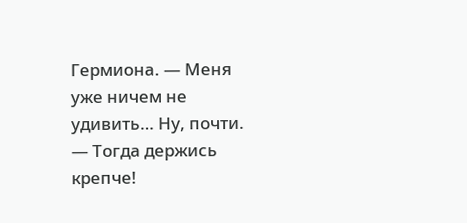Гермиона. — Меня уже ничем не удивить… Ну, почти.
— Тогда держись крепче!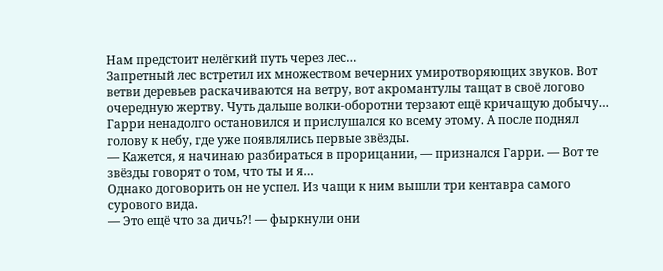Нам предстоит нелёгкий путь через лес…
Запретный лес встретил их множеством вечерних умиротворяющих звуков. Вот ветви деревьев раскачиваются на ветру, вот акромантулы тащат в своё логово очередную жертву. Чуть дальше волки-оборотни терзают ещё кричащую добычу…
Гарри ненадолго остановился и прислушался ко всему этому. А после поднял голову к небу, где уже появлялись первые звёзды.
— Кажется, я начинаю разбираться в прорицании, — признался Гарри. — Вот те звёзды говорят о том, что ты и я…
Однако договорить он не успел. Из чащи к ним вышли три кентавра самого сурового вида.
— Это ещё что за дичь?! — фыркнули они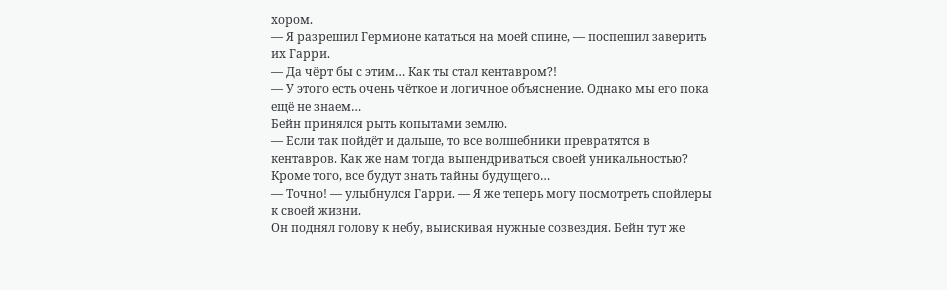хором.
— Я разрешил Гермионе кататься на моей спине, — поспешил заверить их Гарри.
— Да чёрт бы с этим… Как ты стал кентавром?!
— У этого есть очень чёткое и логичное объяснение. Однако мы его пока ещё не знаем…
Бейн принялся рыть копытами землю.
— Если так пойдёт и дальше, то все волшебники превратятся в кентавров. Как же нам тогда выпендриваться своей уникальностью? Кроме того, все будут знать тайны будущего…
— Точно! — улыбнулся Гарри. — Я же теперь могу посмотреть спойлеры к своей жизни.
Он поднял голову к небу, выискивая нужные созвездия. Бейн тут же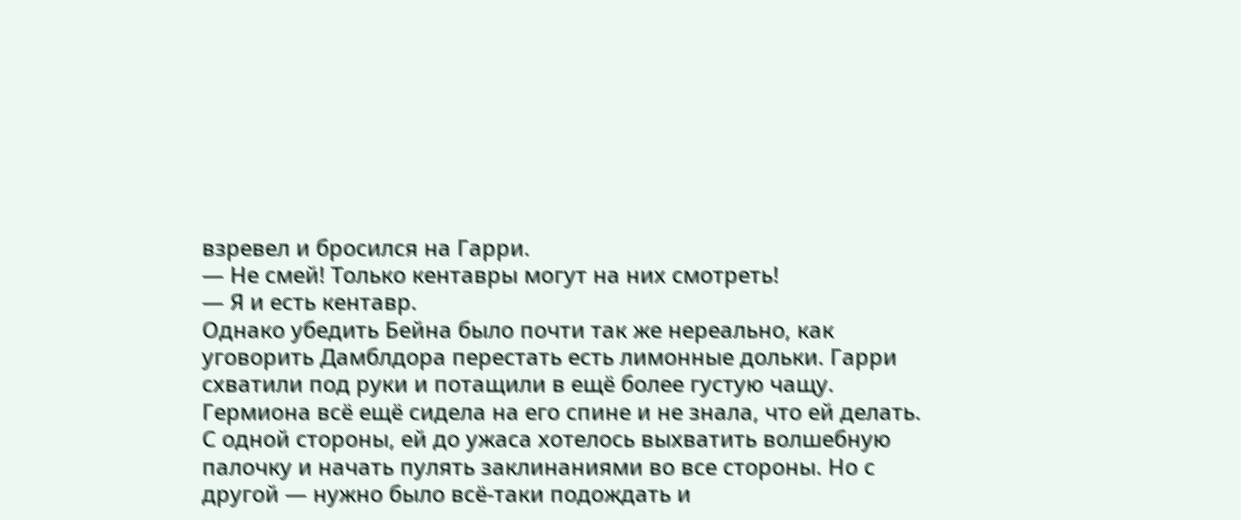взревел и бросился на Гарри.
— Не смей! Только кентавры могут на них смотреть!
— Я и есть кентавр.
Однако убедить Бейна было почти так же нереально, как уговорить Дамблдора перестать есть лимонные дольки. Гарри схватили под руки и потащили в ещё более густую чащу.
Гермиона всё ещё сидела на его спине и не знала, что ей делать. С одной стороны, ей до ужаса хотелось выхватить волшебную палочку и начать пулять заклинаниями во все стороны. Но с другой — нужно было всё-таки подождать и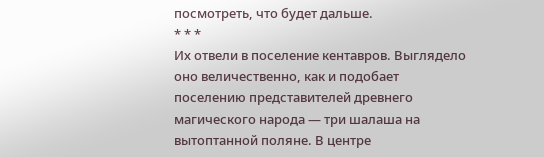посмотреть, что будет дальше.
* * *
Их отвели в поселение кентавров. Выглядело оно величественно, как и подобает поселению представителей древнего магического народа — три шалаша на вытоптанной поляне. В центре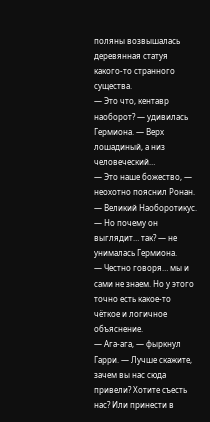поляны возвышалась деревянная статуя какого-то странного существа.
— Это что, кентавр наоборот? — удивилась Гермиона. — Верх лошадиный, а низ человеческий…
— Это наше божество, — неохотно пояснил Ронан. — Великий Наоборотикус.
— Но почему он выглядит… так? — не унималась Гермиона.
— Честно говоря… мы и сами не знаем. Но у этого точно есть какое-то чёткое и логичное объяснение.
— Ага-ага, — фыркнул Гарри. — Лучше скажите, зачем вы нас сюда привели? Хотите съесть нас? Или принести в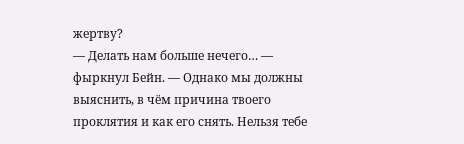жертву?
— Делать нам больше нечего… — фыркнул Бейн. — Однако мы должны выяснить, в чём причина твоего проклятия и как его снять. Нельзя тебе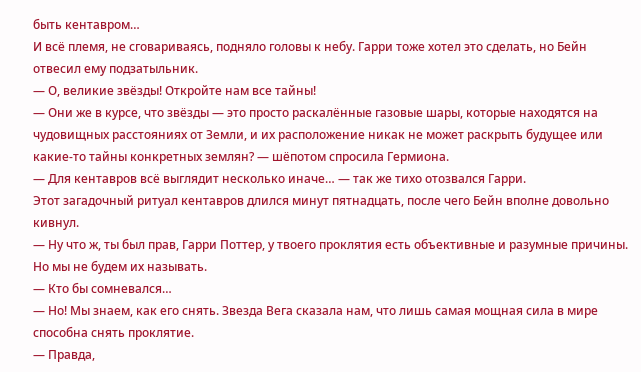быть кентавром…
И всё племя, не сговариваясь, подняло головы к небу. Гарри тоже хотел это сделать, но Бейн отвесил ему подзатыльник.
— О, великие звёзды! Откройте нам все тайны!
— Они же в курсе, что звёзды — это просто раскалённые газовые шары, которые находятся на чудовищных расстояниях от Земли, и их расположение никак не может раскрыть будущее или какие-то тайны конкретных землян? — шёпотом спросила Гермиона.
— Для кентавров всё выглядит несколько иначе… — так же тихо отозвался Гарри.
Этот загадочный ритуал кентавров длился минут пятнадцать, после чего Бейн вполне довольно кивнул.
— Ну что ж, ты был прав, Гарри Поттер, у твоего проклятия есть объективные и разумные причины. Но мы не будем их называть.
— Кто бы сомневался…
— Но! Мы знаем, как его снять. Звезда Вега сказала нам, что лишь самая мощная сила в мире способна снять проклятие.
— Правда,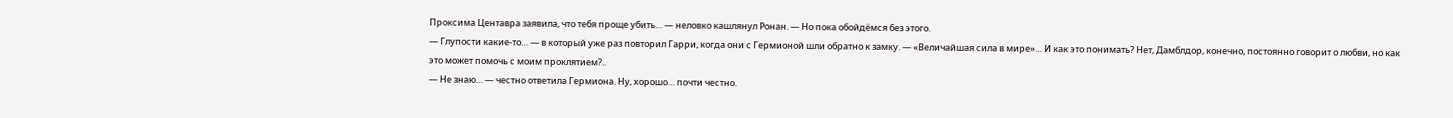Проксима Центавра заявила, что тебя проще убить… — неловко кашлянул Ронан. — Но пока обойдёмся без этого.
— Глупости какие-то… — в который уже раз повторил Гарри, когда они с Гермионой шли обратно к замку. — «Величайшая сила в мире»… И как это понимать? Нет, Дамблдор, конечно, постоянно говорит о любви, но как это может помочь с моим проклятием?..
— Не знаю… — честно ответила Гермиона. Ну, хорошо… почти честно.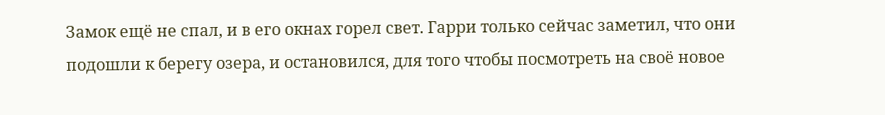Замок ещё не спал, и в его окнах горел свет. Гарри только сейчас заметил, что они подошли к берегу озера, и остановился, для того чтобы посмотреть на своё новое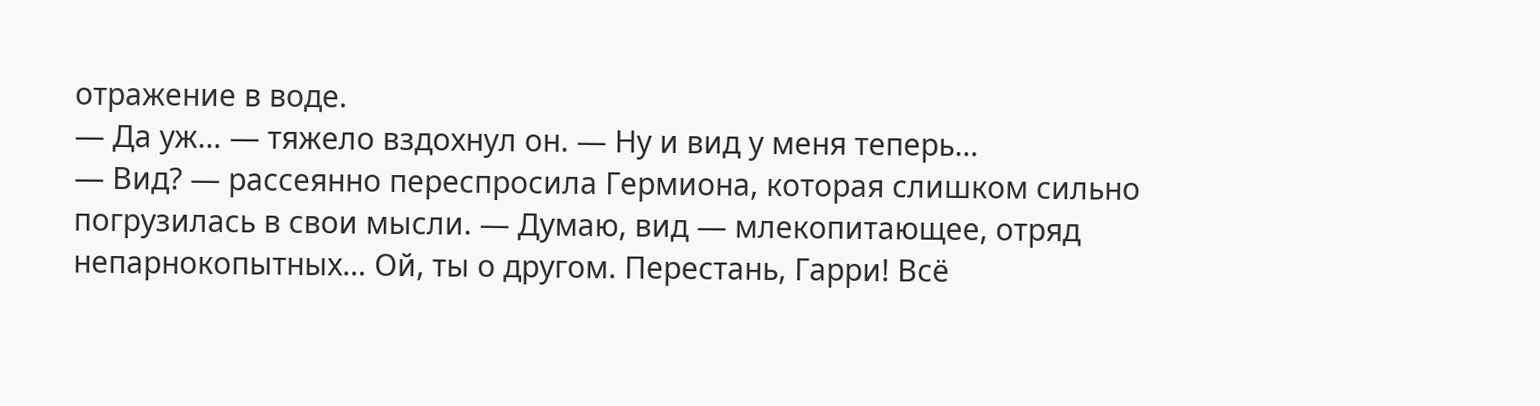отражение в воде.
— Да уж… — тяжело вздохнул он. — Ну и вид у меня теперь…
— Вид? — рассеянно переспросила Гермиона, которая слишком сильно погрузилась в свои мысли. — Думаю, вид — млекопитающее, отряд непарнокопытных… Ой, ты о другом. Перестань, Гарри! Всё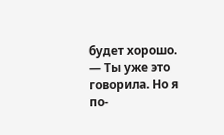будет хорошо.
— Ты уже это говорила. Но я по-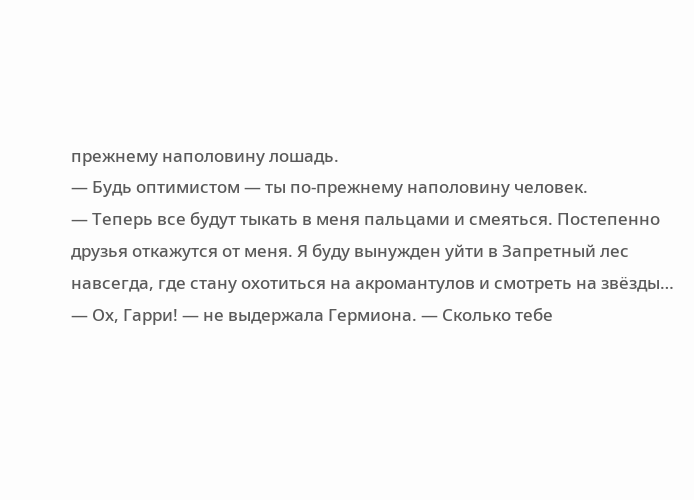прежнему наполовину лошадь.
— Будь оптимистом — ты по-прежнему наполовину человек.
— Теперь все будут тыкать в меня пальцами и смеяться. Постепенно друзья откажутся от меня. Я буду вынужден уйти в Запретный лес навсегда, где стану охотиться на акромантулов и смотреть на звёзды…
— Ох, Гарри! — не выдержала Гермиона. — Сколько тебе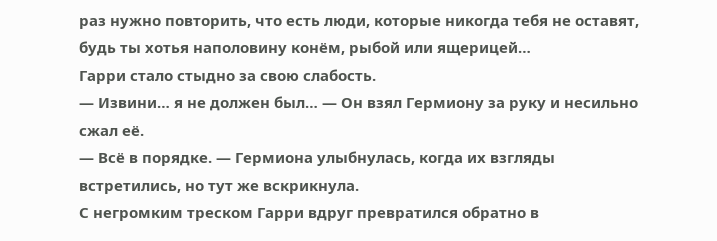раз нужно повторить, что есть люди, которые никогда тебя не оставят, будь ты хотья наполовину конём, рыбой или ящерицей…
Гарри стало стыдно за свою слабость.
— Извини… я не должен был… — Он взял Гермиону за руку и несильно сжал её.
— Всё в порядке. — Гермиона улыбнулась, когда их взгляды встретились, но тут же вскрикнула.
С негромким треском Гарри вдруг превратился обратно в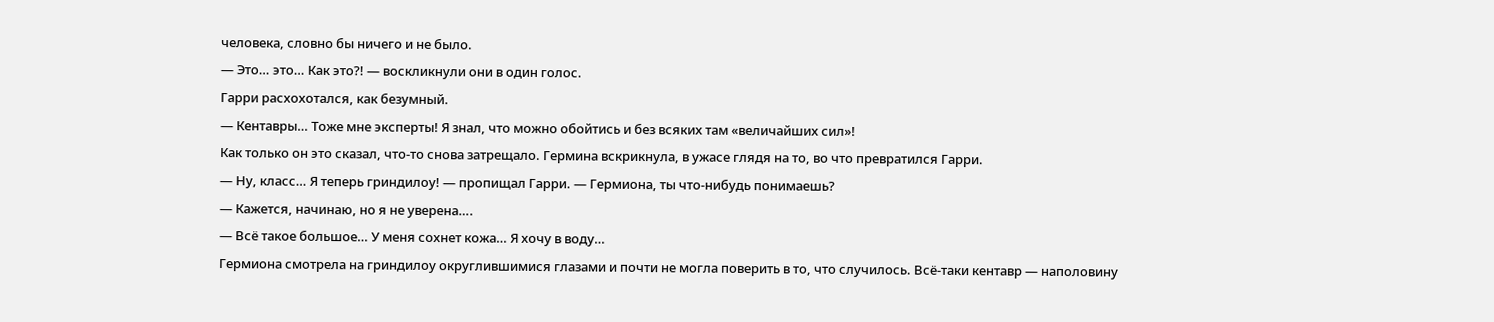человека, словно бы ничего и не было.
— Это… это… Как это?! — воскликнули они в один голос.
Гарри расхохотался, как безумный.
— Кентавры… Тоже мне эксперты! Я знал, что можно обойтись и без всяких там «величайших сил»!
Как только он это сказал, что-то снова затрещало. Гермина вскрикнула, в ужасе глядя на то, во что превратился Гарри.
— Ну, класс… Я теперь гриндилоу! — пропищал Гарри. — Гермиона, ты что-нибудь понимаешь?
— Кажется, начинаю, но я не уверена….
— Всё такое большое… У меня сохнет кожа… Я хочу в воду…
Гермиона смотрела на гриндилоу округлившимися глазами и почти не могла поверить в то, что случилось. Всё-таки кентавр — наполовину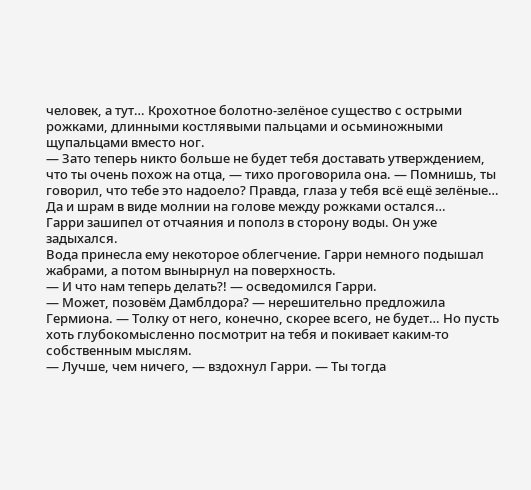человек, а тут… Крохотное болотно-зелёное существо с острыми рожками, длинными костлявыми пальцами и осьминожными щупальцами вместо ног.
— Зато теперь никто больше не будет тебя доставать утверждением, что ты очень похож на отца, — тихо проговорила она. — Помнишь, ты говорил, что тебе это надоело? Правда, глаза у тебя всё ещё зелёные… Да и шрам в виде молнии на голове между рожками остался…
Гарри зашипел от отчаяния и пополз в сторону воды. Он уже задыхался.
Вода принесла ему некоторое облегчение. Гарри немного подышал жабрами, а потом вынырнул на поверхность.
— И что нам теперь делать?! — осведомился Гарри.
— Может, позовём Дамблдора? — нерешительно предложила Гермиона. — Толку от него, конечно, скорее всего, не будет… Но пусть хоть глубокомысленно посмотрит на тебя и покивает каким-то собственным мыслям.
— Лучше, чем ничего, — вздохнул Гарри. — Ты тогда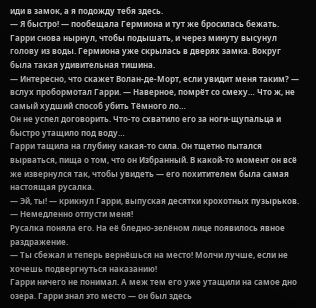иди в замок, а я подожду тебя здесь.
— Я быстро! — пообещала Гермиона и тут же бросилась бежать.
Гарри снова нырнул, чтобы подышать, и через минуту высунул голову из воды. Гермиона уже скрылась в дверях замка. Вокруг была такая удивительная тишина.
— Интересно, что скажет Волан-де-Морт, если увидит меня таким? — вслух пробормотал Гарри. — Наверное, помрёт со смеху… Что ж, не самый худший способ убить Тёмного ло…
Он не успел договорить. Что-то схватило его за ноги-щупальца и быстро утащило под воду…
Гарри тащила на глубину какая-то сила. Он тщетно пытался вырваться, пища о том, что он Избранный. В какой-то момент он всё же извернулся так, чтобы увидеть — его похитителем была самая настоящая русалка.
— Эй, ты! — крикнул Гарри, выпуская десятки крохотных пузырьков. — Немедленно отпусти меня!
Русалка поняла его. На её бледно-зелёном лице появилось явное раздражение.
— Ты сбежал и теперь вернёшься на место! Молчи лучше, если не хочешь подвергнуться наказанию!
Гарри ничего не понимал. А меж тем его уже утащили на самое дно озера. Гарри знал это место — он был здесь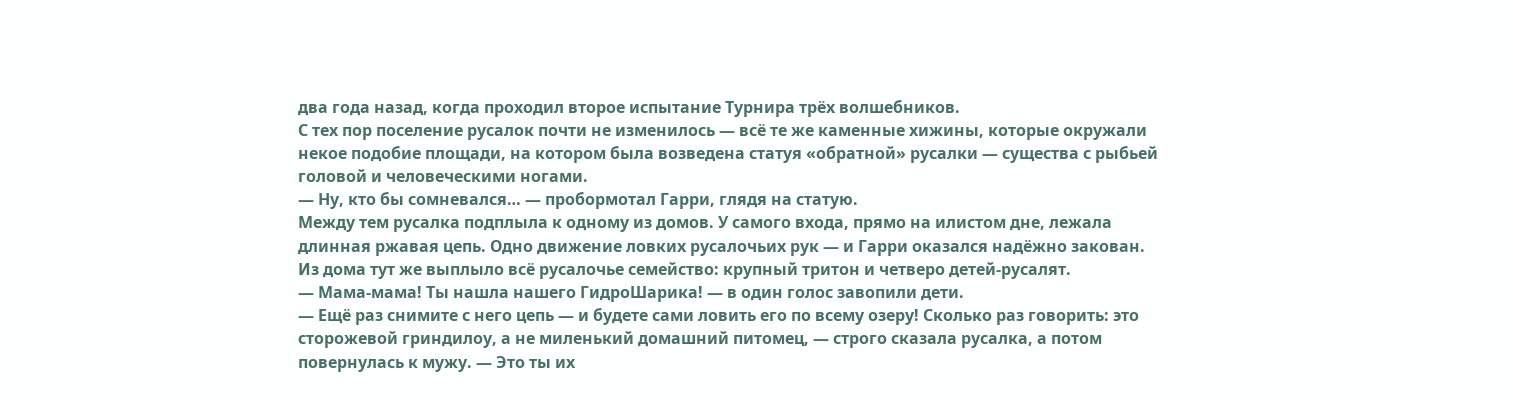два года назад, когда проходил второе испытание Турнира трёх волшебников.
С тех пор поселение русалок почти не изменилось — всё те же каменные хижины, которые окружали некое подобие площади, на котором была возведена статуя «обратной» русалки — существа с рыбьей головой и человеческими ногами.
— Ну, кто бы сомневался… — пробормотал Гарри, глядя на статую.
Между тем русалка подплыла к одному из домов. У самого входа, прямо на илистом дне, лежала длинная ржавая цепь. Одно движение ловких русалочьих рук — и Гарри оказался надёжно закован.
Из дома тут же выплыло всё русалочье семейство: крупный тритон и четверо детей-русалят.
— Мама-мама! Ты нашла нашего ГидроШарика! — в один голос завопили дети.
— Ещё раз снимите с него цепь — и будете сами ловить его по всему озеру! Сколько раз говорить: это сторожевой гриндилоу, а не миленький домашний питомец, — строго сказала русалка, а потом повернулась к мужу. — Это ты их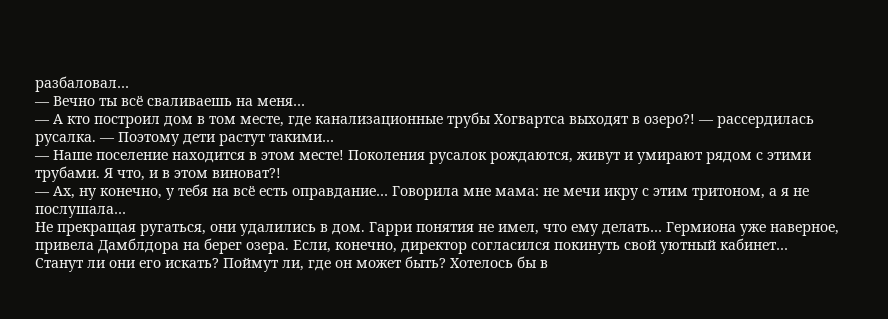разбаловал…
— Вечно ты всё сваливаешь на меня…
— А кто построил дом в том месте, где канализационные трубы Хогвартса выходят в озеро?! — рассердилась русалка. — Поэтому дети растут такими…
— Наше поселение находится в этом месте! Поколения русалок рождаются, живут и умирают рядом с этими трубами. Я что, и в этом виноват?!
— Ах, ну конечно, у тебя на всё есть оправдание… Говорила мне мама: не мечи икру с этим тритоном, а я не послушала…
Не прекращая ругаться, они удалились в дом. Гарри понятия не имел, что ему делать… Гермиона уже наверное, привела Дамблдора на берег озера. Если, конечно, директор согласился покинуть свой уютный кабинет…
Станут ли они его искать? Поймут ли, где он может быть? Хотелось бы в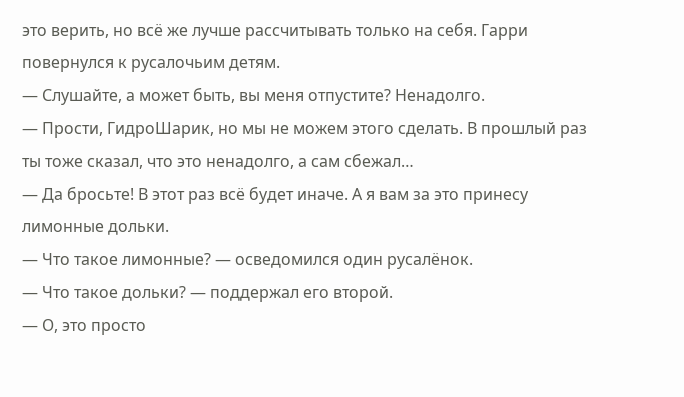это верить, но всё же лучше рассчитывать только на себя. Гарри повернулся к русалочьим детям.
— Слушайте, а может быть, вы меня отпустите? Ненадолго.
— Прости, ГидроШарик, но мы не можем этого сделать. В прошлый раз ты тоже сказал, что это ненадолго, а сам сбежал…
— Да бросьте! В этот раз всё будет иначе. А я вам за это принесу лимонные дольки.
— Что такое лимонные? — осведомился один русалёнок.
— Что такое дольки? — поддержал его второй.
— О, это просто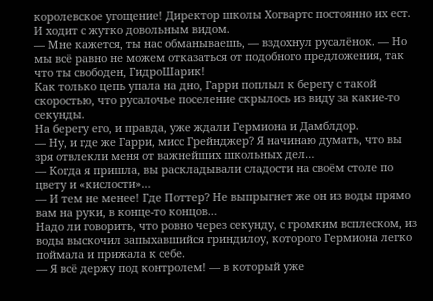королевское угощение! Директор школы Хогвартс постоянно их ест. И ходит с жутко довольным видом.
— Мне кажется, ты нас обманываешь, — вздохнул русалёнок. — Но мы всё равно не можем отказаться от подобного предложения, так что ты свободен, ГидроШарик!
Как только цепь упала на дно, Гарри поплыл к берегу с такой скоростью, что русалочье поселение скрылось из виду за какие-то секунды.
На берегу его, и правда, уже ждали Гермиона и Дамблдор.
— Ну, и где же Гарри, мисс Грейнджер? Я начинаю думать, что вы зря отвлекли меня от важнейших школьных дел…
— Когда я пришла, вы раскладывали сладости на своём столе по цвету и «кислости»…
— И тем не менее! Где Поттер? Не выпрыгнет же он из воды прямо вам на руки, в конце-то концов…
Надо ли говорить, что ровно через секунду, с громким всплеском, из воды выскочил запыхавшийся гриндилоу, которого Гермиона легко поймала и прижала к себе.
— Я всё держу под контролем! — в который уже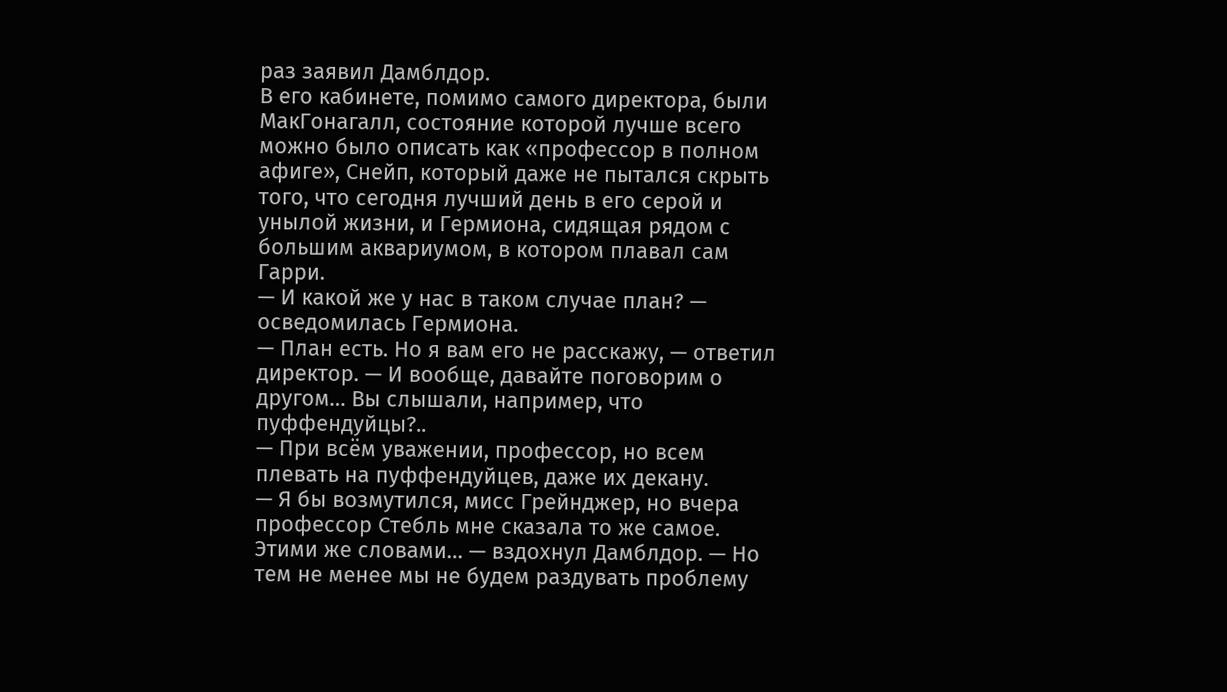раз заявил Дамблдор.
В его кабинете, помимо самого директора, были МакГонагалл, состояние которой лучше всего можно было описать как «профессор в полном афиге», Снейп, который даже не пытался скрыть того, что сегодня лучший день в его серой и унылой жизни, и Гермиона, сидящая рядом с большим аквариумом, в котором плавал сам Гарри.
— И какой же у нас в таком случае план? — осведомилась Гермиона.
— План есть. Но я вам его не расскажу, — ответил директор. — И вообще, давайте поговорим о другом… Вы слышали, например, что пуффендуйцы?..
— При всём уважении, профессор, но всем плевать на пуффендуйцев, даже их декану.
— Я бы возмутился, мисс Грейнджер, но вчера профессор Стебль мне сказала то же самое. Этими же словами… — вздохнул Дамблдор. — Но тем не менее мы не будем раздувать проблему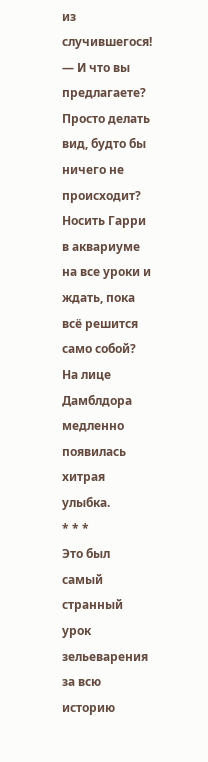из случившегося!
— И что вы предлагаете? Просто делать вид, будто бы ничего не происходит? Носить Гарри в аквариуме на все уроки и ждать, пока всё решится само собой?
На лице Дамблдора медленно появилась хитрая улыбка.
* * *
Это был самый странный урок зельеварения за всю историю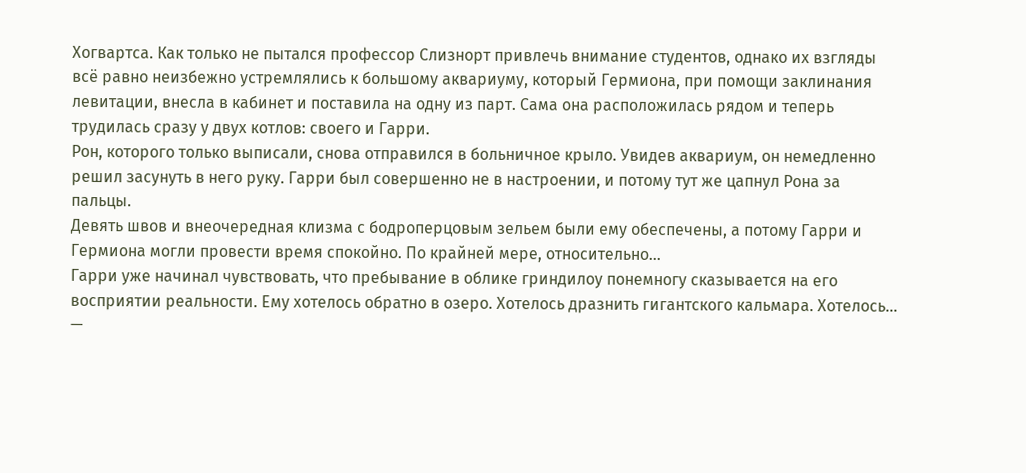Хогвартса. Как только не пытался профессор Слизнорт привлечь внимание студентов, однако их взгляды всё равно неизбежно устремлялись к большому аквариуму, который Гермиона, при помощи заклинания левитации, внесла в кабинет и поставила на одну из парт. Сама она расположилась рядом и теперь трудилась сразу у двух котлов: своего и Гарри.
Рон, которого только выписали, снова отправился в больничное крыло. Увидев аквариум, он немедленно решил засунуть в него руку. Гарри был совершенно не в настроении, и потому тут же цапнул Рона за пальцы.
Девять швов и внеочередная клизма с бодроперцовым зельем были ему обеспечены, а потому Гарри и Гермиона могли провести время спокойно. По крайней мере, относительно…
Гарри уже начинал чувствовать, что пребывание в облике гриндилоу понемногу сказывается на его восприятии реальности. Ему хотелось обратно в озеро. Хотелось дразнить гигантского кальмара. Хотелось…
—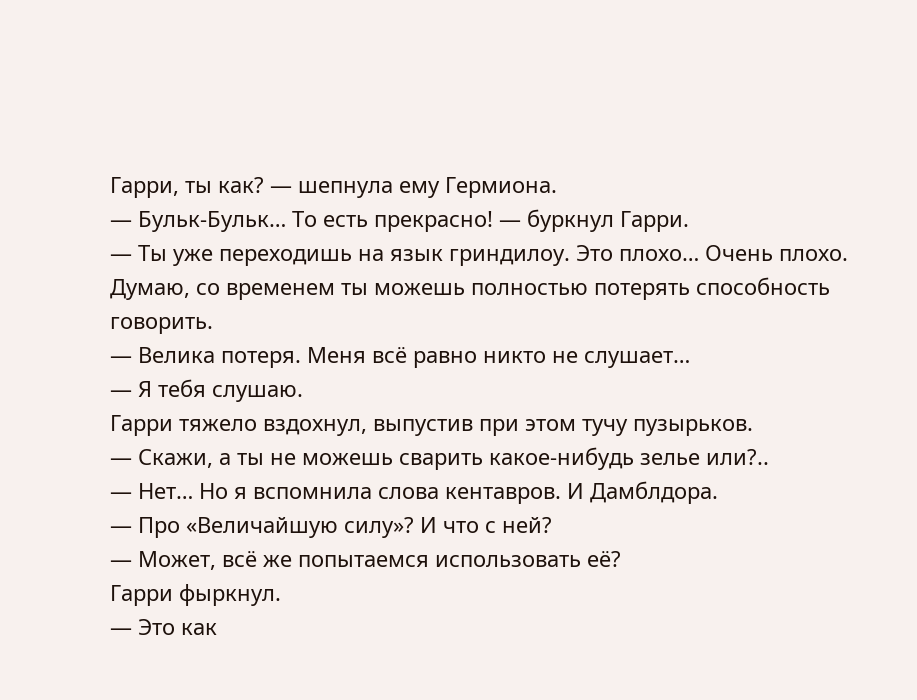Гарри, ты как? — шепнула ему Гермиона.
— Бульк-Бульк… То есть прекрасно! — буркнул Гарри.
— Ты уже переходишь на язык гриндилоу. Это плохо… Очень плохо. Думаю, со временем ты можешь полностью потерять способность говорить.
— Велика потеря. Меня всё равно никто не слушает…
— Я тебя слушаю.
Гарри тяжело вздохнул, выпустив при этом тучу пузырьков.
— Скажи, а ты не можешь сварить какое-нибудь зелье или?..
— Нет… Но я вспомнила слова кентавров. И Дамблдора.
— Про «Величайшую силу»? И что с ней?
— Может, всё же попытаемся использовать её?
Гарри фыркнул.
— Это как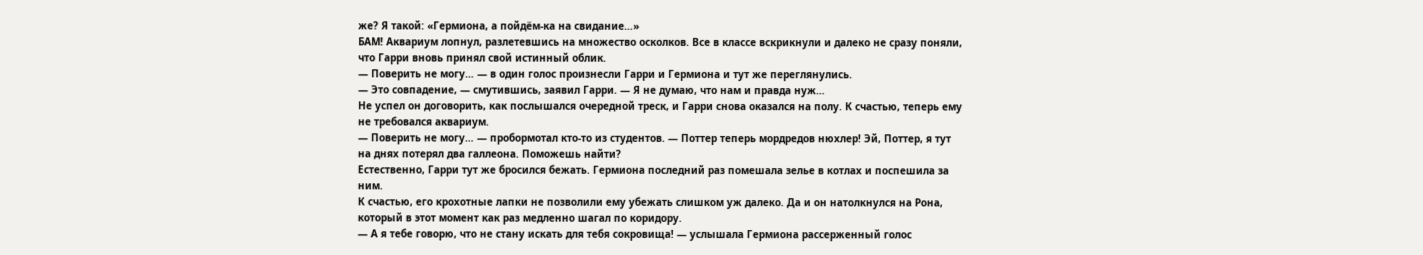же? Я такой: «Гермиона, а пойдём-ка на свидание…»
БАМ! Аквариум лопнул, разлетевшись на множество осколков. Все в классе вскрикнули и далеко не сразу поняли, что Гарри вновь принял свой истинный облик.
— Поверить не могу… — в один голос произнесли Гарри и Гермиона и тут же переглянулись.
— Это совпадение, — смутившись, заявил Гарри. — Я не думаю, что нам и правда нуж…
Не успел он договорить, как послышался очередной треск, и Гарри снова оказался на полу. К счастью, теперь ему не требовался аквариум.
— Поверить не могу… — пробормотал кто-то из студентов. — Поттер теперь мордредов нюхлер! Эй, Поттер, я тут на днях потерял два галлеона. Поможешь найти?
Естественно, Гарри тут же бросился бежать. Гермиона последний раз помешала зелье в котлах и поспешила за ним.
К счастью, его крохотные лапки не позволили ему убежать слишком уж далеко. Да и он натолкнулся на Рона, который в этот момент как раз медленно шагал по коридору.
— А я тебе говорю, что не стану искать для тебя сокровища! — услышала Гермиона рассерженный голос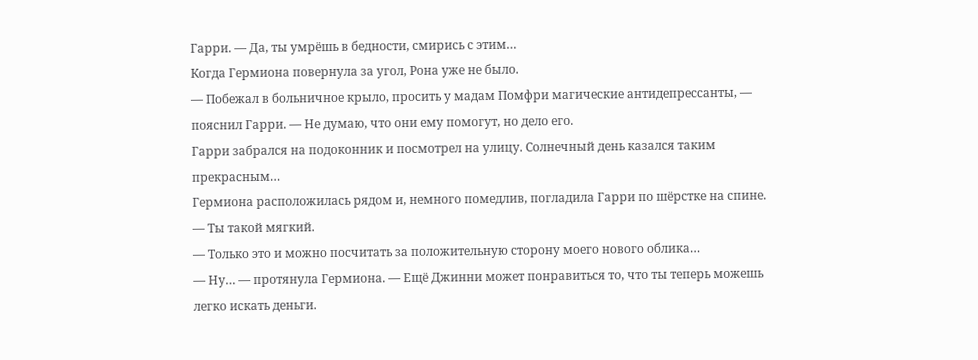Гарри. — Да, ты умрёшь в бедности, смирись с этим…
Когда Гермиона повернула за угол, Рона уже не было.
— Побежал в больничное крыло, просить у мадам Помфри магические антидепрессанты, — пояснил Гарри. — Не думаю, что они ему помогут, но дело его.
Гарри забрался на подоконник и посмотрел на улицу. Солнечный день казался таким прекрасным…
Гермиона расположилась рядом и, немного помедлив, погладила Гарри по шёрстке на спине.
— Ты такой мягкий.
— Только это и можно посчитать за положительную сторону моего нового облика…
— Ну… — протянула Гермиона. — Ещё Джинни может понравиться то, что ты теперь можешь легко искать деньги.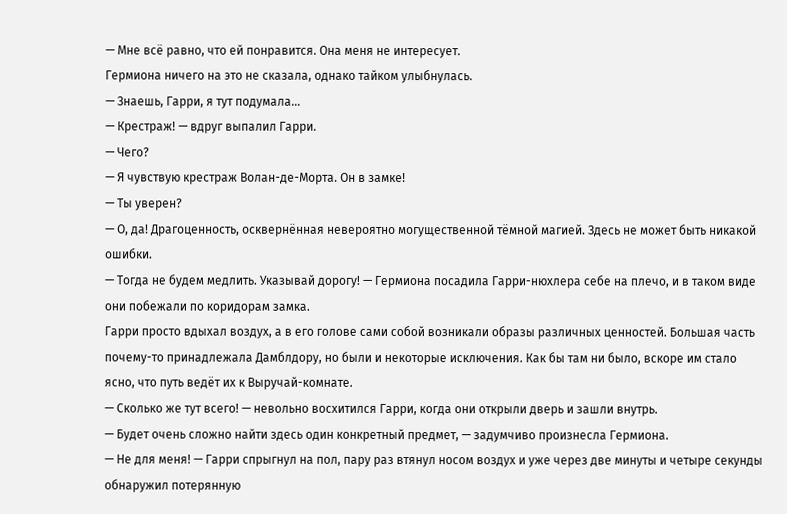— Мне всё равно, что ей понравится. Она меня не интересует.
Гермиона ничего на это не сказала, однако тайком улыбнулась.
— Знаешь, Гарри, я тут подумала…
— Крестраж! — вдруг выпалил Гарри.
— Чего?
— Я чувствую крестраж Волан-де-Морта. Он в замке!
— Ты уверен?
— О, да! Драгоценность, осквернённая невероятно могущественной тёмной магией. Здесь не может быть никакой ошибки.
— Тогда не будем медлить. Указывай дорогу! — Гермиона посадила Гарри-нюхлера себе на плечо, и в таком виде они побежали по коридорам замка.
Гарри просто вдыхал воздух, а в его голове сами собой возникали образы различных ценностей. Большая часть почему-то принадлежала Дамблдору, но были и некоторые исключения. Как бы там ни было, вскоре им стало ясно, что путь ведёт их к Выручай-комнате.
— Сколько же тут всего! — невольно восхитился Гарри, когда они открыли дверь и зашли внутрь.
— Будет очень сложно найти здесь один конкретный предмет, — задумчиво произнесла Гермиона.
— Не для меня! — Гарри спрыгнул на пол, пару раз втянул носом воздух и уже через две минуты и четыре секунды обнаружил потерянную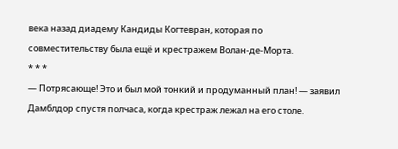века назад диадему Кандиды Когтевран, которая по совместительству была ещё и крестражем Волан-де-Морта.
* * *
— Потрясающе! Это и был мой тонкий и продуманный план! — заявил Дамблдор спустя полчаса, когда крестраж лежал на его столе.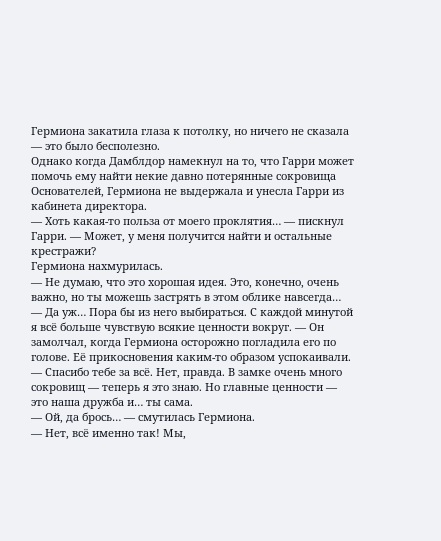Гермиона закатила глаза к потолку, но ничего не сказала — это было бесполезно.
Однако когда Дамблдор намекнул на то, что Гарри может помочь ему найти некие давно потерянные сокровища Основателей, Гермиона не выдержала и унесла Гарри из кабинета директора.
— Хоть какая-то польза от моего проклятия… — пискнул Гарри. — Может, у меня получится найти и остальные крестражи?
Гермиона нахмурилась.
— Не думаю, что это хорошая идея. Это, конечно, очень важно, но ты можешь застрять в этом облике навсегда…
— Да уж… Пора бы из него выбираться. С каждой минутой я всё больше чувствую всякие ценности вокруг. — Он замолчал, когда Гермиона осторожно погладила его по голове. Её прикосновения каким-то образом успокаивали. — Спасибо тебе за всё. Нет, правда. В замке очень много сокровищ — теперь я это знаю. Но главные ценности — это наша дружба и… ты сама.
— Ой, да брось… — смутилась Гермиона.
— Нет, всё именно так! Мы,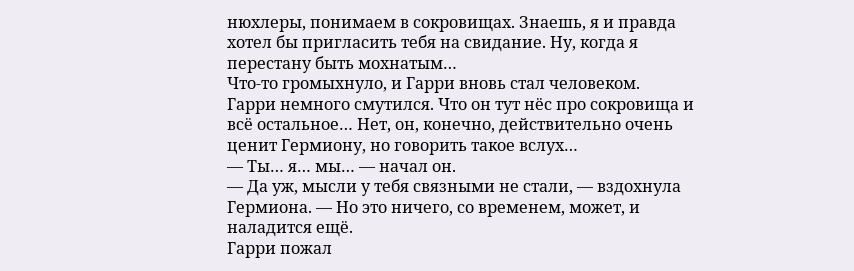нюхлеры, понимаем в сокровищах. Знаешь, я и правда хотел бы пригласить тебя на свидание. Ну, когда я перестану быть мохнатым…
Что-то громыхнуло, и Гарри вновь стал человеком.
Гарри немного смутился. Что он тут нёс про сокровища и всё остальное… Нет, он, конечно, действительно очень ценит Гермиону, но говорить такое вслух…
— Ты… я… мы… — начал он.
— Да уж, мысли у тебя связными не стали, — вздохнула Гермиона. — Но это ничего, со временем, может, и наладится ещё.
Гарри пожал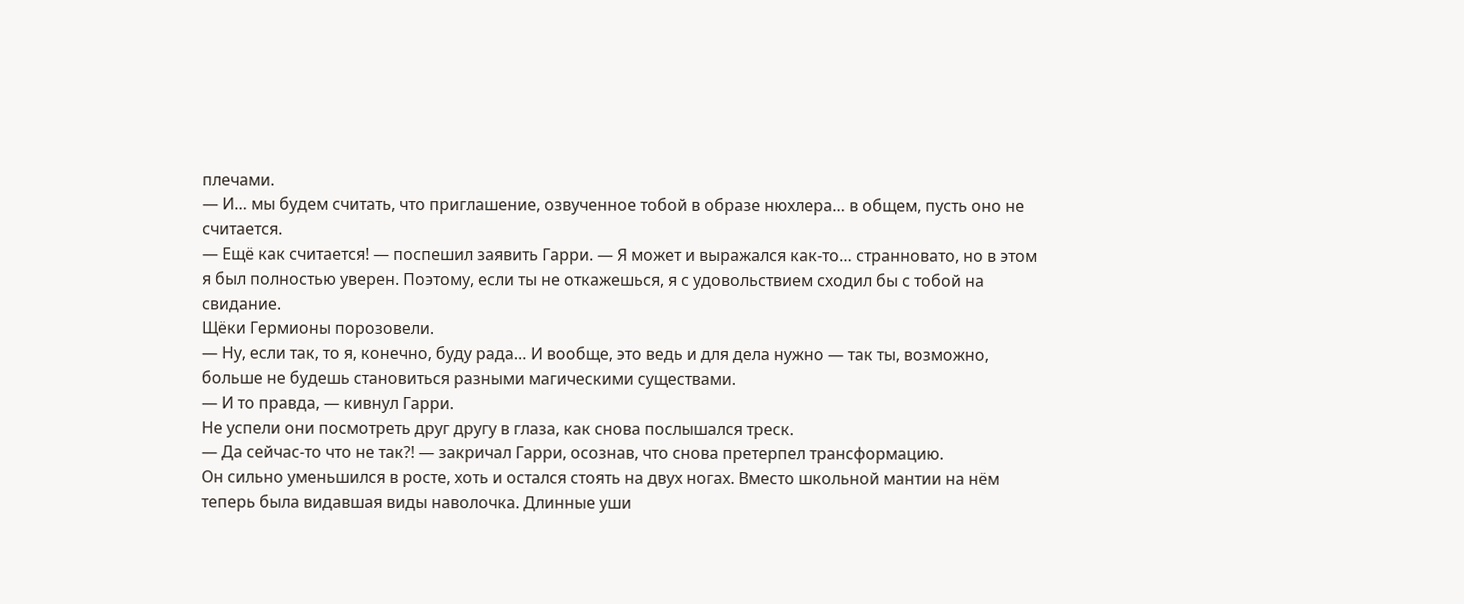плечами.
— И… мы будем считать, что приглашение, озвученное тобой в образе нюхлера… в общем, пусть оно не считается.
— Ещё как считается! — поспешил заявить Гарри. — Я может и выражался как-то… странновато, но в этом я был полностью уверен. Поэтому, если ты не откажешься, я с удовольствием сходил бы с тобой на свидание.
Щёки Гермионы порозовели.
— Ну, если так, то я, конечно, буду рада… И вообще, это ведь и для дела нужно — так ты, возможно, больше не будешь становиться разными магическими существами.
— И то правда, — кивнул Гарри.
Не успели они посмотреть друг другу в глаза, как снова послышался треск.
— Да сейчас-то что не так?! — закричал Гарри, осознав, что снова претерпел трансформацию.
Он сильно уменьшился в росте, хоть и остался стоять на двух ногах. Вместо школьной мантии на нём теперь была видавшая виды наволочка. Длинные уши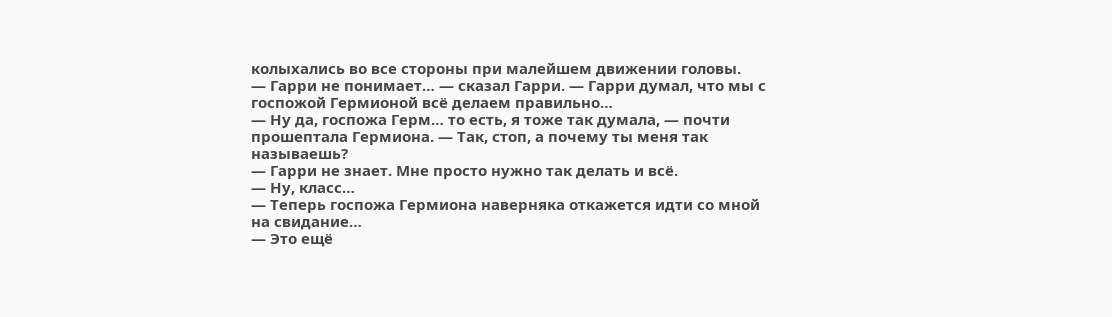колыхались во все стороны при малейшем движении головы.
— Гарри не понимает… — сказал Гарри. — Гарри думал, что мы с госпожой Гермионой всё делаем правильно…
— Ну да, госпожа Герм… то есть, я тоже так думала, — почти прошептала Гермиона. — Так, стоп, а почему ты меня так называешь?
— Гарри не знает. Мне просто нужно так делать и всё.
— Ну, класс…
— Теперь госпожа Гермиона наверняка откажется идти со мной на свидание…
— Это ещё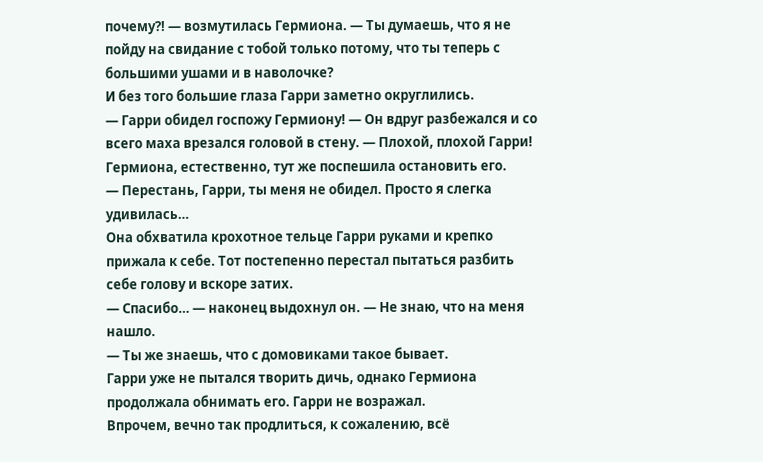почему?! — возмутилась Гермиона. — Ты думаешь, что я не пойду на свидание с тобой только потому, что ты теперь с большими ушами и в наволочке?
И без того большие глаза Гарри заметно округлились.
— Гарри обидел госпожу Гермиону! — Он вдруг разбежался и со всего маха врезался головой в стену. — Плохой, плохой Гарри!
Гермиона, естественно, тут же поспешила остановить его.
— Перестань, Гарри, ты меня не обидел. Просто я слегка удивилась…
Она обхватила крохотное тельце Гарри руками и крепко прижала к себе. Тот постепенно перестал пытаться разбить себе голову и вскоре затих.
— Спасибо… — наконец выдохнул он. — Не знаю, что на меня нашло.
— Ты же знаешь, что с домовиками такое бывает.
Гарри уже не пытался творить дичь, однако Гермиона продолжала обнимать его. Гарри не возражал.
Впрочем, вечно так продлиться, к сожалению, всё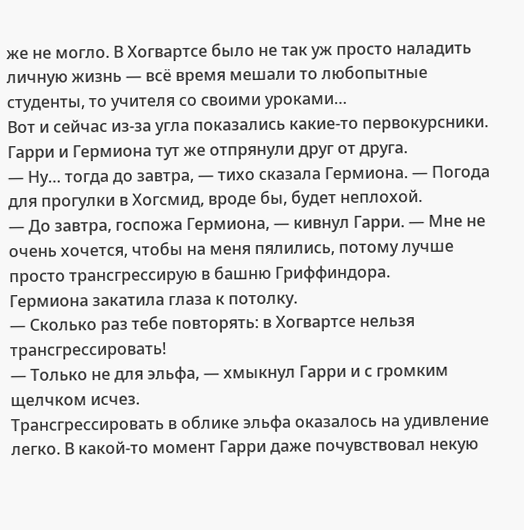же не могло. В Хогвартсе было не так уж просто наладить личную жизнь — всё время мешали то любопытные студенты, то учителя со своими уроками…
Вот и сейчас из-за угла показались какие-то первокурсники. Гарри и Гермиона тут же отпрянули друг от друга.
— Ну… тогда до завтра, — тихо сказала Гермиона. — Погода для прогулки в Хогсмид, вроде бы, будет неплохой.
— До завтра, госпожа Гермиона, — кивнул Гарри. — Мне не очень хочется, чтобы на меня пялились, потому лучше просто трансгрессирую в башню Гриффиндора.
Гермиона закатила глаза к потолку.
— Сколько раз тебе повторять: в Хогвартсе нельзя трансгрессировать!
— Только не для эльфа, — хмыкнул Гарри и с громким щелчком исчез.
Трансгрессировать в облике эльфа оказалось на удивление легко. В какой-то момент Гарри даже почувствовал некую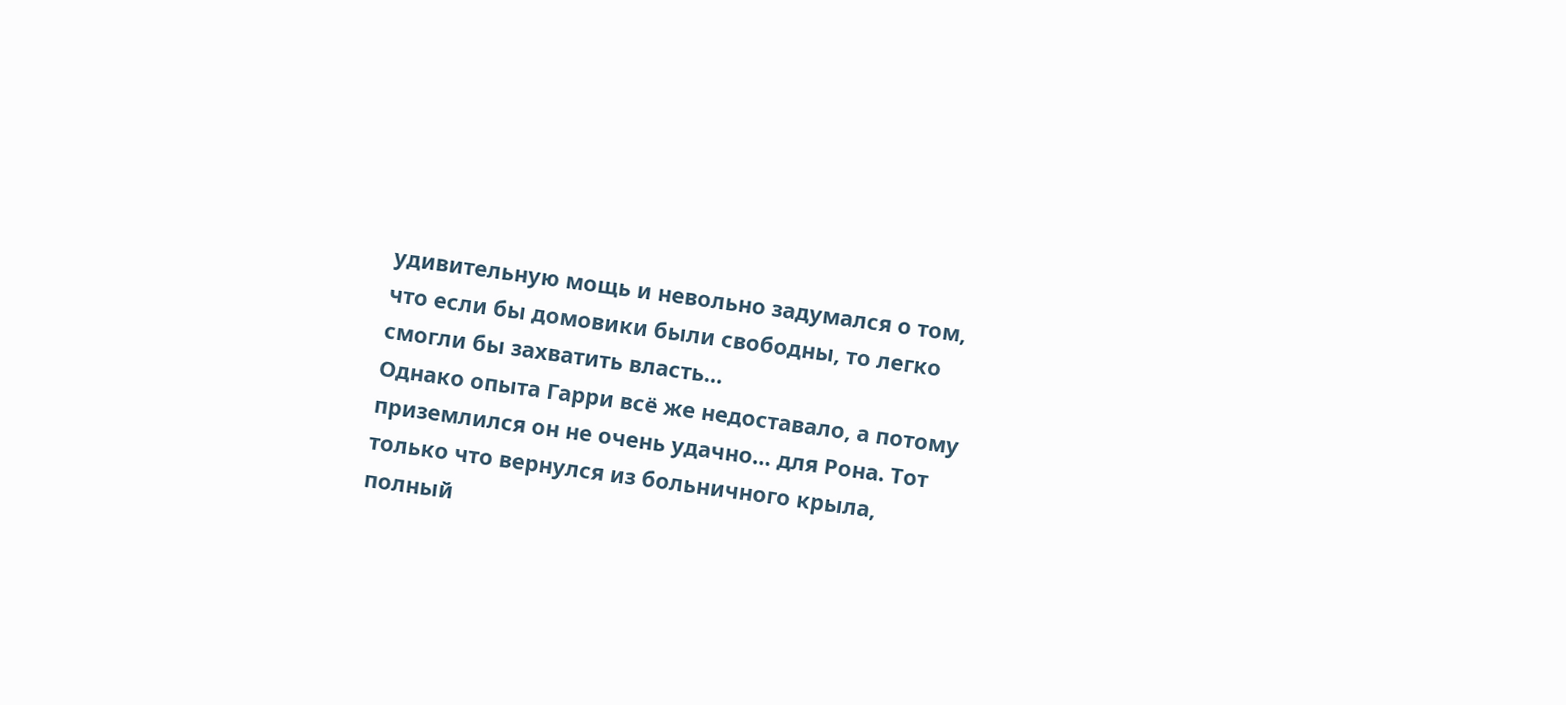удивительную мощь и невольно задумался о том, что если бы домовики были свободны, то легко смогли бы захватить власть…
Однако опыта Гарри всё же недоставало, а потому приземлился он не очень удачно… для Рона. Тот только что вернулся из больничного крыла, полный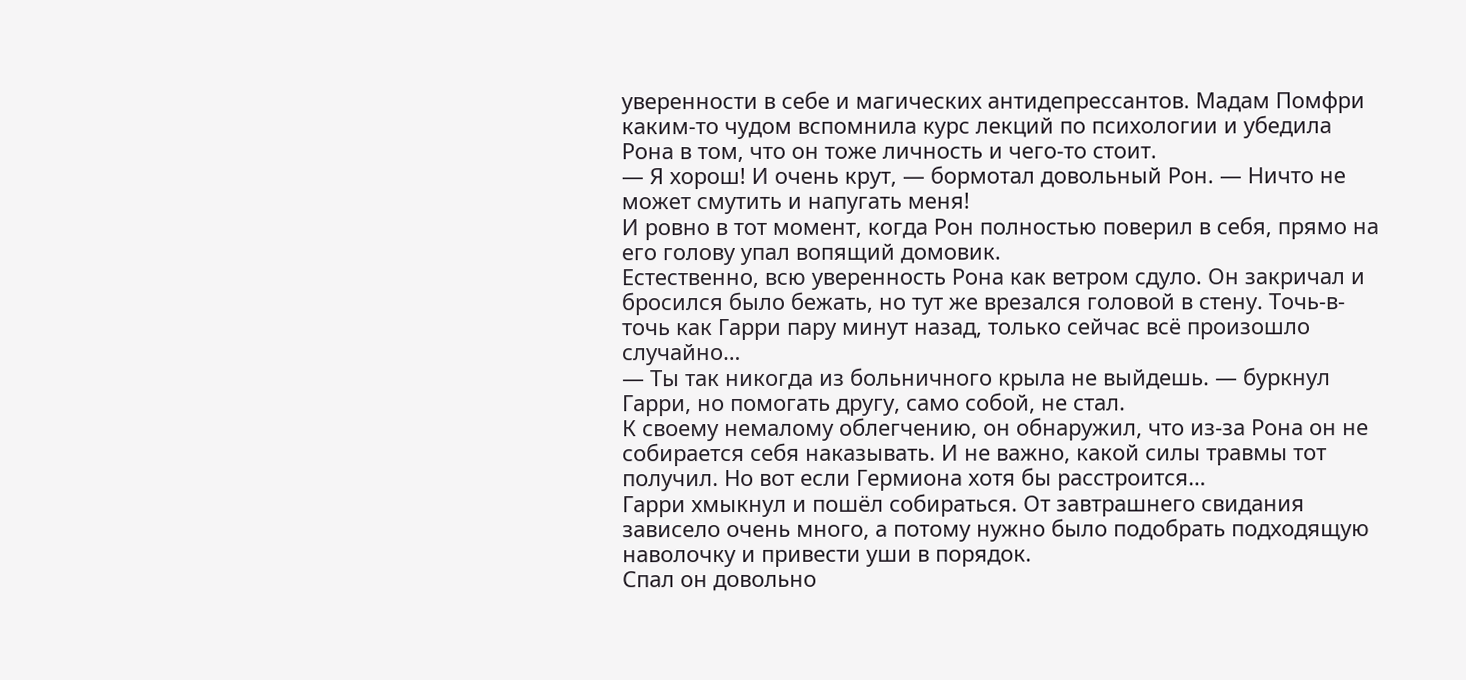уверенности в себе и магических антидепрессантов. Мадам Помфри каким-то чудом вспомнила курс лекций по психологии и убедила Рона в том, что он тоже личность и чего-то стоит.
— Я хорош! И очень крут, — бормотал довольный Рон. — Ничто не может смутить и напугать меня!
И ровно в тот момент, когда Рон полностью поверил в себя, прямо на его голову упал вопящий домовик.
Естественно, всю уверенность Рона как ветром сдуло. Он закричал и бросился было бежать, но тут же врезался головой в стену. Точь-в-точь как Гарри пару минут назад, только сейчас всё произошло случайно…
— Ты так никогда из больничного крыла не выйдешь. — буркнул Гарри, но помогать другу, само собой, не стал.
К своему немалому облегчению, он обнаружил, что из-за Рона он не собирается себя наказывать. И не важно, какой силы травмы тот получил. Но вот если Гермиона хотя бы расстроится…
Гарри хмыкнул и пошёл собираться. От завтрашнего свидания зависело очень много, а потому нужно было подобрать подходящую наволочку и привести уши в порядок.
Спал он довольно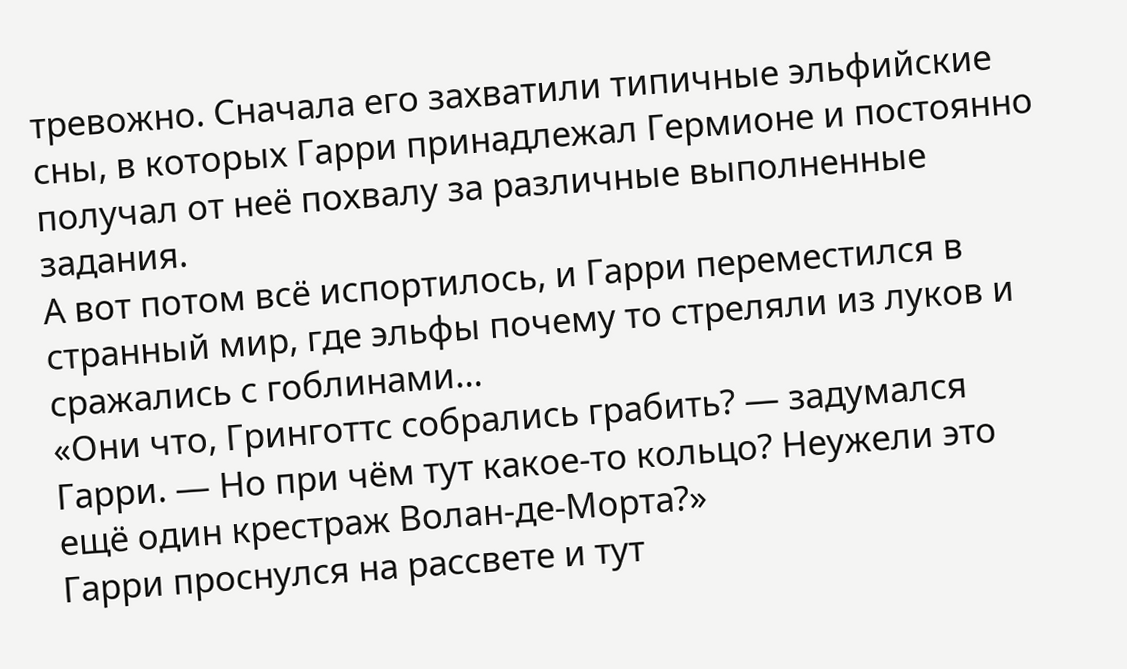тревожно. Сначала его захватили типичные эльфийские сны, в которых Гарри принадлежал Гермионе и постоянно получал от неё похвалу за различные выполненные задания.
А вот потом всё испортилось, и Гарри переместился в странный мир, где эльфы почему то стреляли из луков и сражались с гоблинами…
«Они что, Гринготтс собрались грабить? — задумался Гарри. — Но при чём тут какое-то кольцо? Неужели это ещё один крестраж Волан-де-Морта?»
Гарри проснулся на рассвете и тут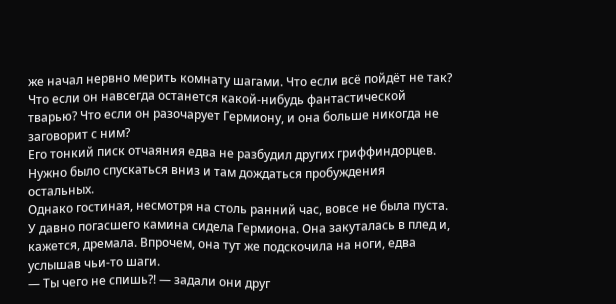же начал нервно мерить комнату шагами. Что если всё пойдёт не так? Что если он навсегда останется какой-нибудь фантастической тварью? Что если он разочарует Гермиону, и она больше никогда не заговорит с ним?
Его тонкий писк отчаяния едва не разбудил других гриффиндорцев. Нужно было спускаться вниз и там дождаться пробуждения остальных.
Однако гостиная, несмотря на столь ранний час, вовсе не была пуста. У давно погасшего камина сидела Гермиона. Она закуталась в плед и, кажется, дремала. Впрочем, она тут же подскочила на ноги, едва услышав чьи-то шаги.
— Ты чего не спишь?! — задали они друг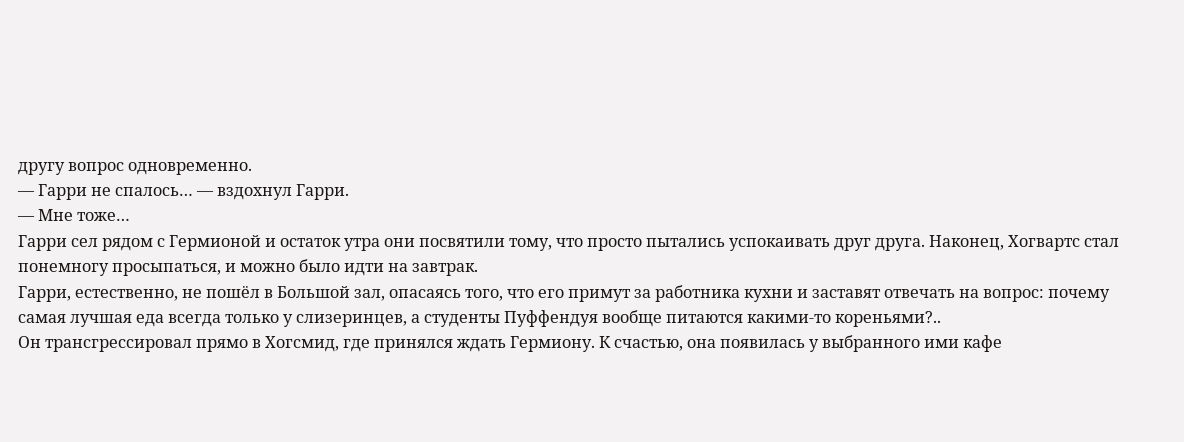другу вопрос одновременно.
— Гарри не спалось… — вздохнул Гарри.
— Мне тоже…
Гарри сел рядом с Гермионой и остаток утра они посвятили тому, что просто пытались успокаивать друг друга. Наконец, Хогвартс стал понемногу просыпаться, и можно было идти на завтрак.
Гарри, естественно, не пошёл в Большой зал, опасаясь того, что его примут за работника кухни и заставят отвечать на вопрос: почему самая лучшая еда всегда только у слизеринцев, а студенты Пуффендуя вообще питаются какими-то кореньями?..
Он трансгрессировал прямо в Хогсмид, где принялся ждать Гермиону. К счастью, она появилась у выбранного ими кафе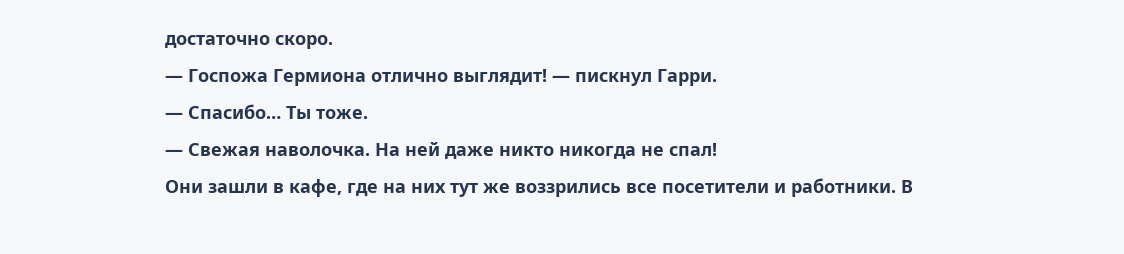достаточно скоро.
— Госпожа Гермиона отлично выглядит! — пискнул Гарри.
— Спасибо… Ты тоже.
— Свежая наволочка. На ней даже никто никогда не спал!
Они зашли в кафе, где на них тут же воззрились все посетители и работники. В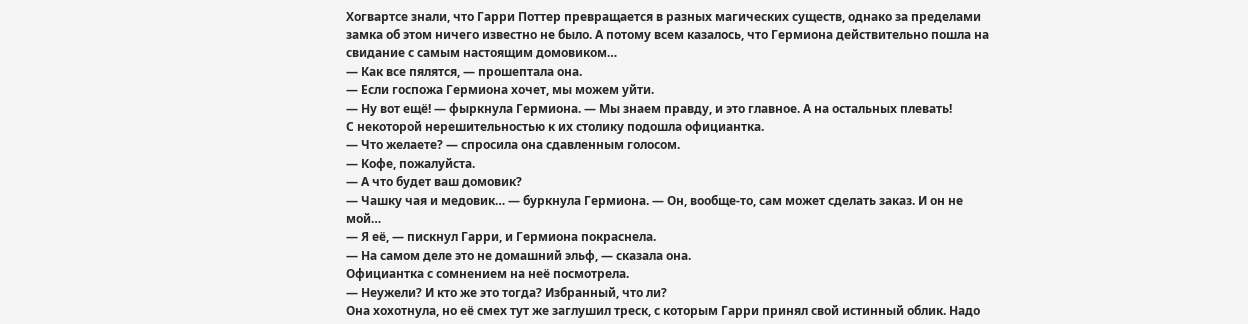Хогвартсе знали, что Гарри Поттер превращается в разных магических существ, однако за пределами замка об этом ничего известно не было. А потому всем казалось, что Гермиона действительно пошла на свидание с самым настоящим домовиком…
— Как все пялятся, — прошептала она.
— Если госпожа Гермиона хочет, мы можем уйти.
— Ну вот ещё! — фыркнула Гермиона. — Мы знаем правду, и это главное. А на остальных плевать!
С некоторой нерешительностью к их столику подошла официантка.
— Что желаете? — спросила она сдавленным голосом.
— Кофе, пожалуйста.
— А что будет ваш домовик?
— Чашку чая и медовик… — буркнула Гермиона. — Он, вообще-то, сам может сделать заказ. И он не мой…
— Я её, — пискнул Гарри, и Гермиона покраснела.
— На самом деле это не домашний эльф, — сказала она.
Официантка с сомнением на неё посмотрела.
— Неужели? И кто же это тогда? Избранный, что ли?
Она хохотнула, но её смех тут же заглушил треск, с которым Гарри принял свой истинный облик. Надо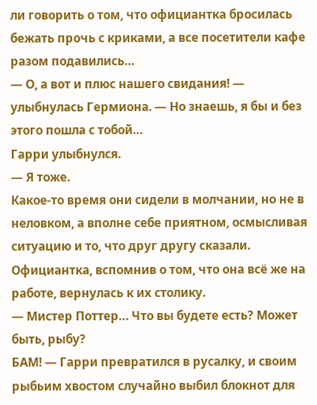ли говорить о том, что официантка бросилась бежать прочь с криками, а все посетители кафе разом подавились…
— О, а вот и плюс нашего свидания! — улыбнулась Гермиона. — Но знаешь, я бы и без этого пошла с тобой…
Гарри улыбнулся.
— Я тоже.
Какое-то время они сидели в молчании, но не в неловком, а вполне себе приятном, осмысливая ситуацию и то, что друг другу сказали. Официантка, вспомнив о том, что она всё же на работе, вернулась к их столику.
— Мистер Поттер… Что вы будете есть? Может быть, рыбу?
БАМ! — Гарри превратился в русалку, и своим рыбьим хвостом случайно выбил блокнот для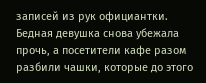записей из рук официантки. Бедная девушка снова убежала прочь, а посетители кафе разом разбили чашки, которые до этого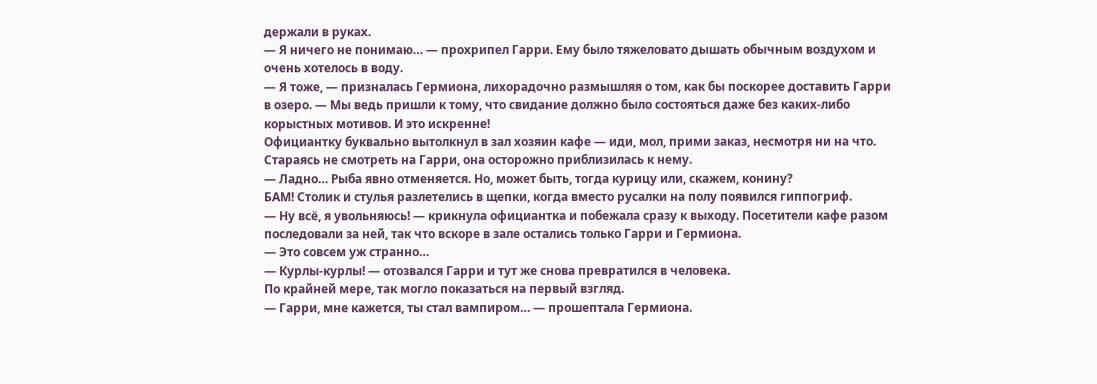держали в руках.
— Я ничего не понимаю… — прохрипел Гарри. Ему было тяжеловато дышать обычным воздухом и очень хотелось в воду.
— Я тоже, — призналась Гермиона, лихорадочно размышляя о том, как бы поскорее доставить Гарри в озеро. — Мы ведь пришли к тому, что свидание должно было состояться даже без каких-либо корыстных мотивов. И это искренне!
Официантку буквально вытолкнул в зал хозяин кафе — иди, мол, прими заказ, несмотря ни на что. Стараясь не смотреть на Гарри, она осторожно приблизилась к нему.
— Ладно… Рыба явно отменяется. Но, может быть, тогда курицу или, скажем, конину?
БАМ! Столик и стулья разлетелись в щепки, когда вместо русалки на полу появился гиппогриф.
— Ну всё, я увольняюсь! — крикнула официантка и побежала сразу к выходу. Посетители кафе разом последовали за ней, так что вскоре в зале остались только Гарри и Гермиона.
— Это совсем уж странно…
— Курлы-курлы! — отозвался Гарри и тут же снова превратился в человека.
По крайней мере, так могло показаться на первый взгляд.
— Гарри, мне кажется, ты стал вампиром… — прошептала Гермиона.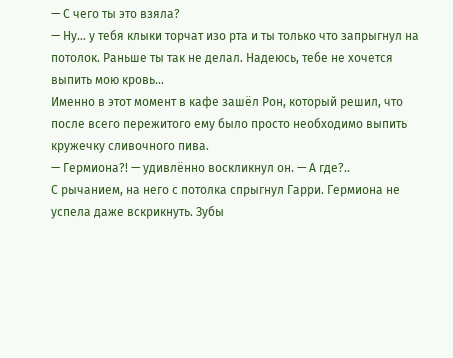— С чего ты это взяла?
— Ну… у тебя клыки торчат изо рта и ты только что запрыгнул на потолок. Раньше ты так не делал. Надеюсь, тебе не хочется выпить мою кровь…
Именно в этот момент в кафе зашёл Рон, который решил, что после всего пережитого ему было просто необходимо выпить кружечку сливочного пива.
— Гермиона?! — удивлённо воскликнул он. — А где?..
С рычанием, на него с потолка спрыгнул Гарри. Гермиона не успела даже вскрикнуть. Зубы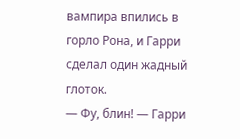вампира впились в горло Рона, и Гарри сделал один жадный глоток.
— Фу, блин! — Гарри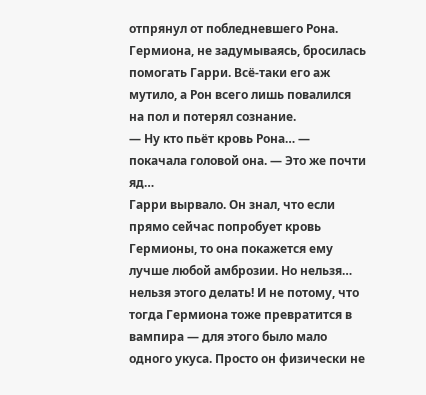отпрянул от побледневшего Рона.
Гермиона, не задумываясь, бросилась помогать Гарри. Всё-таки его аж мутило, а Рон всего лишь повалился на пол и потерял сознание.
— Ну кто пьёт кровь Рона… — покачала головой она. — Это же почти яд…
Гарри вырвало. Он знал, что если прямо сейчас попробует кровь Гермионы, то она покажется ему лучше любой амброзии. Но нельзя… нельзя этого делать! И не потому, что тогда Гермиона тоже превратится в вампира — для этого было мало одного укуса. Просто он физически не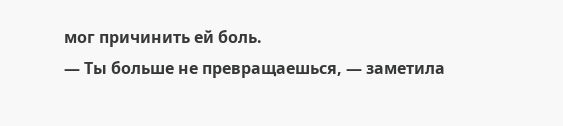мог причинить ей боль.
— Ты больше не превращаешься, — заметила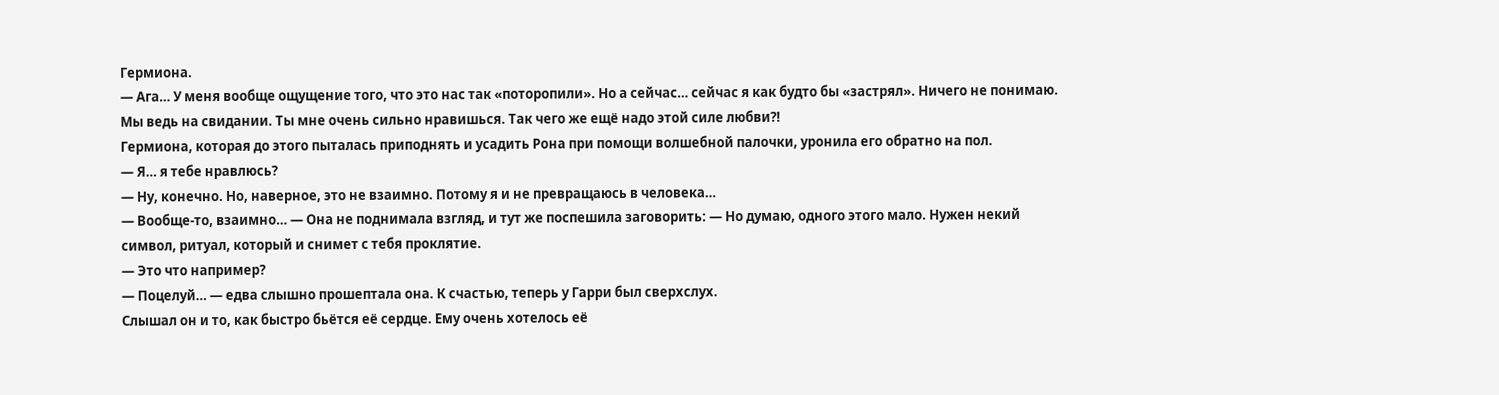Гермиона.
— Ага… У меня вообще ощущение того, что это нас так «поторопили». Но а сейчас… сейчас я как будто бы «застрял». Ничего не понимаю. Мы ведь на свидании. Ты мне очень сильно нравишься. Так чего же ещё надо этой силе любви?!
Гермиона, которая до этого пыталась приподнять и усадить Рона при помощи волшебной палочки, уронила его обратно на пол.
— Я… я тебе нравлюсь?
— Ну, конечно. Но, наверное, это не взаимно. Потому я и не превращаюсь в человека…
— Вообще-то, взаимно… — Она не поднимала взгляд, и тут же поспешила заговорить: — Но думаю, одного этого мало. Нужен некий символ, ритуал, который и снимет с тебя проклятие.
— Это что например?
— Поцелуй… — едва слышно прошептала она. К счастью, теперь у Гарри был сверхслух.
Слышал он и то, как быстро бьётся её сердце. Ему очень хотелось её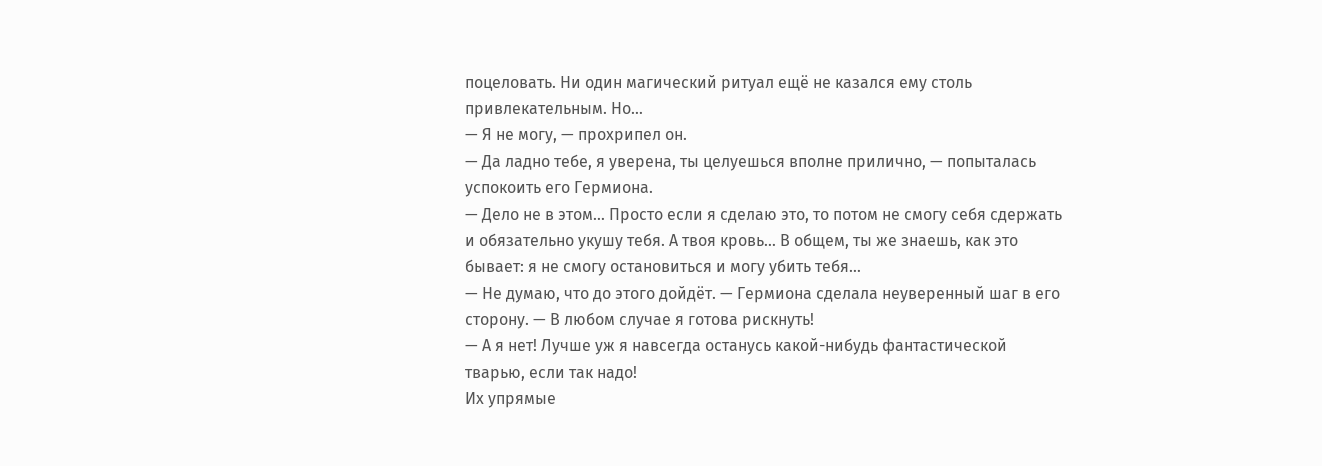поцеловать. Ни один магический ритуал ещё не казался ему столь привлекательным. Но…
— Я не могу, — прохрипел он.
— Да ладно тебе, я уверена, ты целуешься вполне прилично, — попыталась успокоить его Гермиона.
— Дело не в этом… Просто если я сделаю это, то потом не смогу себя сдержать и обязательно укушу тебя. А твоя кровь… В общем, ты же знаешь, как это бывает: я не смогу остановиться и могу убить тебя…
— Не думаю, что до этого дойдёт. — Гермиона сделала неуверенный шаг в его сторону. — В любом случае я готова рискнуть!
— А я нет! Лучше уж я навсегда останусь какой-нибудь фантастической тварью, если так надо!
Их упрямые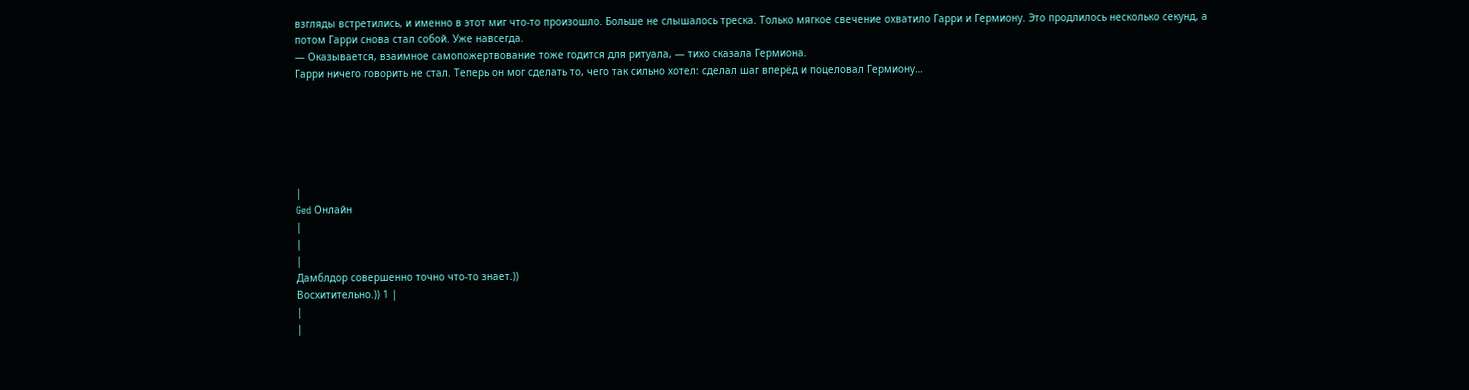взгляды встретились, и именно в этот миг что-то произошло. Больше не слышалось треска. Только мягкое свечение охватило Гарри и Гермиону. Это продлилось несколько секунд, а потом Гарри снова стал собой. Уже навсегда.
— Оказывается, взаимное самопожертвование тоже годится для ритуала, — тихо сказала Гермиона.
Гарри ничего говорить не стал. Теперь он мог сделать то, чего так сильно хотел: сделал шаг вперёд и поцеловал Гермиону…






|
Ged Онлайн
|
|
|
Дамблдор совершенно точно что-то знает.))
Восхитительно.)) 1 |
|
|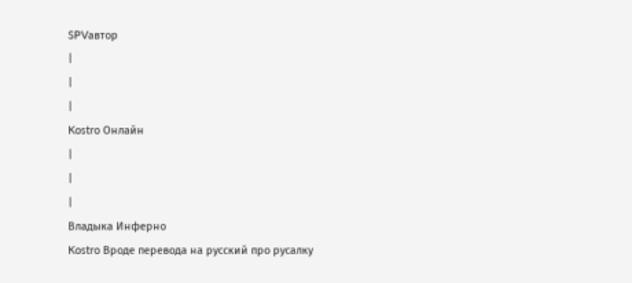SPVавтор
|
|
|
Kostro Онлайн
|
|
|
Владыка Инферно
Kostro Вроде перевода на русский про русалку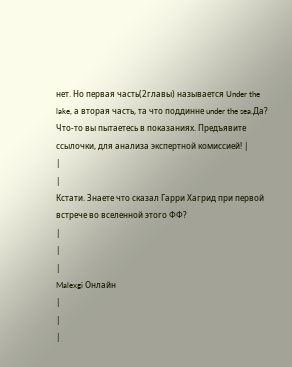нет. Но первая часть(2главы) называется Under the lake, а вторая часть, та что поддинне under the sea.Да? Что-то вы пытаетесь в показаниях. Предъявите ссылочки, для анализа экспертной комиссией! |
|
|
Кстати. Знаете что сказал Гарри Хагрид при первой встрече во вселенной этого ФФ?
|
|
|
Malexgi Онлайн
|
|
|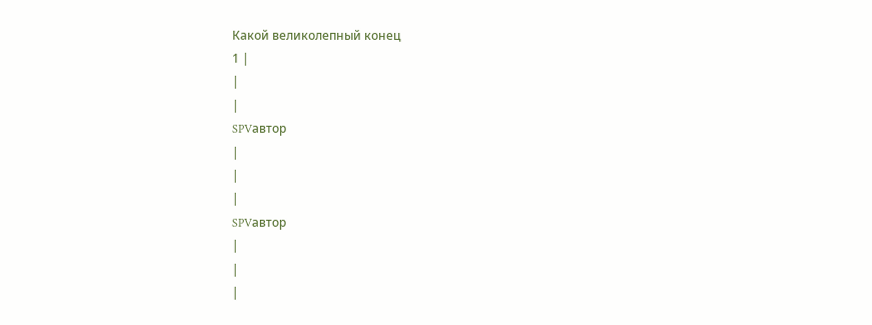Какой великолепный конец
1 |
|
|
SPVавтор
|
|
|
SPVавтор
|
|
|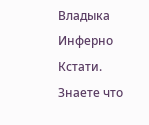Владыка Инферно
Кстати. Знаете что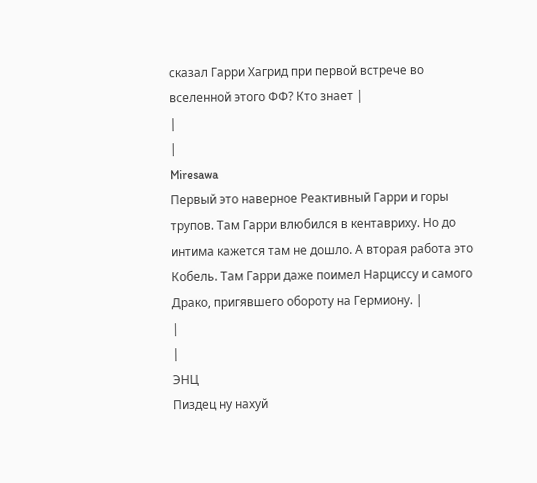сказал Гарри Хагрид при первой встрече во вселенной этого ФФ? Кто знает |
|
|
Miresawa
Первый это наверное Реактивный Гарри и горы трупов. Там Гарри влюбился в кентавриху. Но до интима кажется там не дошло. А вторая работа это Кобель. Там Гарри даже поимел Нарциссу и самого Драко, пригявшего обороту на Гермиону. |
|
|
ЭНЦ
Пиздец ну нахуй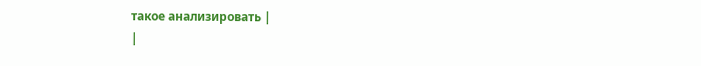такое анализировать |
|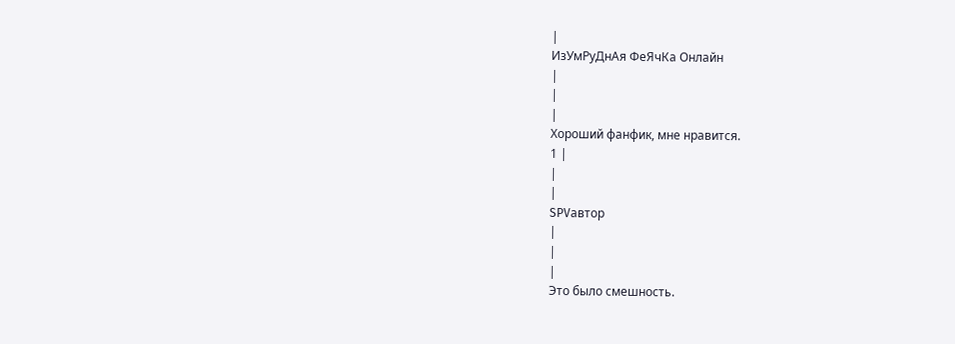|
ИзУмРуДнАя ФеЯчКа Онлайн
|
|
|
Хороший фанфик, мне нравится.
1 |
|
|
SPVавтор
|
|
|
Это было смешность.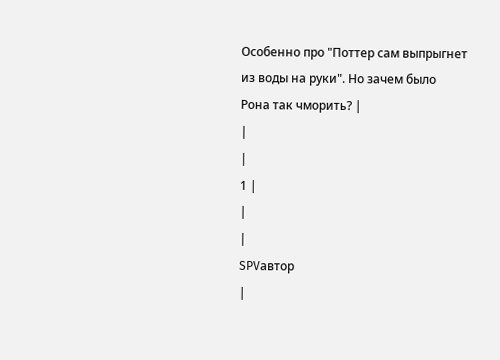Особенно про "Поттер сам выпрыгнет из воды на руки". Но зачем было Рона так чморить? |
|
|
1 |
|
|
SPVавтор
|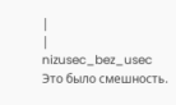|
|
nizusec_bez_usec
Это было смешность.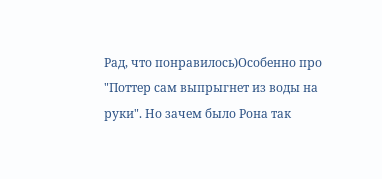Рад, что понравилось)Особенно про "Поттер сам выпрыгнет из воды на руки". Но зачем было Рона так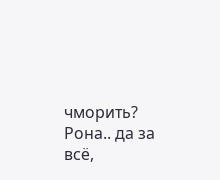чморить? Рона.. да за всё,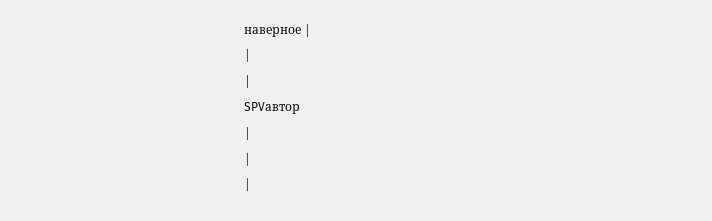наверное |
|
|
SPVавтор
|
|
|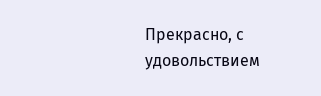Прекрасно, с удовольствием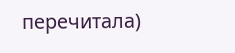перечитала)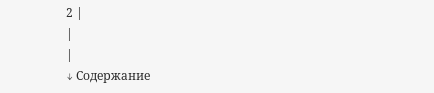2 |
|
|
↓ Содержание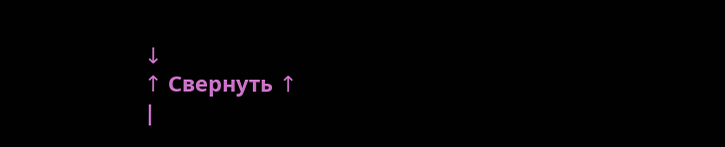↓
↑ Свернуть ↑
|